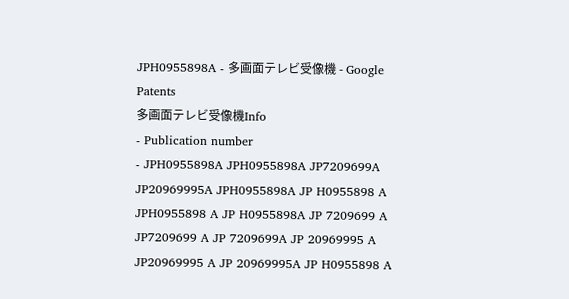JPH0955898A - 多画面テレビ受像機 - Google Patents
多画面テレビ受像機Info
- Publication number
- JPH0955898A JPH0955898A JP7209699A JP20969995A JPH0955898A JP H0955898 A JPH0955898 A JP H0955898A JP 7209699 A JP7209699 A JP 7209699A JP 20969995 A JP20969995 A JP 20969995A JP H0955898 A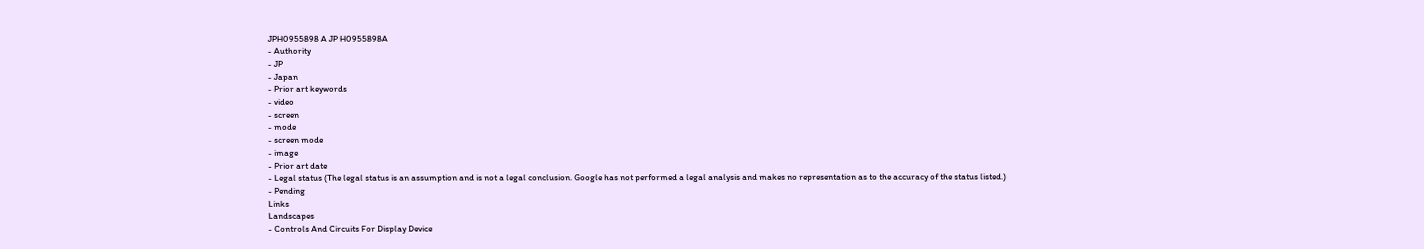JPH0955898 A JP H0955898A
- Authority
- JP
- Japan
- Prior art keywords
- video
- screen
- mode
- screen mode
- image
- Prior art date
- Legal status (The legal status is an assumption and is not a legal conclusion. Google has not performed a legal analysis and makes no representation as to the accuracy of the status listed.)
- Pending
Links
Landscapes
- Controls And Circuits For Display Device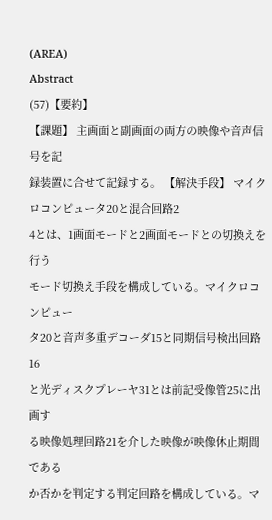(AREA)
Abstract
(57)【要約】
【課題】 主画面と副画面の両方の映像や音声信号を記
録装置に合せて記録する。 【解決手段】 マイクロコンピュータ20と混合回路2
4とは、1画面モードと2画面モードとの切換えを行う
モード切換え手段を構成している。マイクロコンピュー
タ20と音声多重デコーダ15と同期信号検出回路16
と光ディスクプレーヤ31とは前記受像管25に出画す
る映像処理回路21を介した映像が映像休止期間である
か否かを判定する判定回路を構成している。マ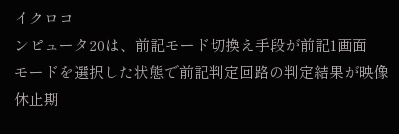イクロコ
ンピュータ20は、前記モード切換え手段が前記1画面
モードを選択した状態で前記判定回路の判定結果が映像
休止期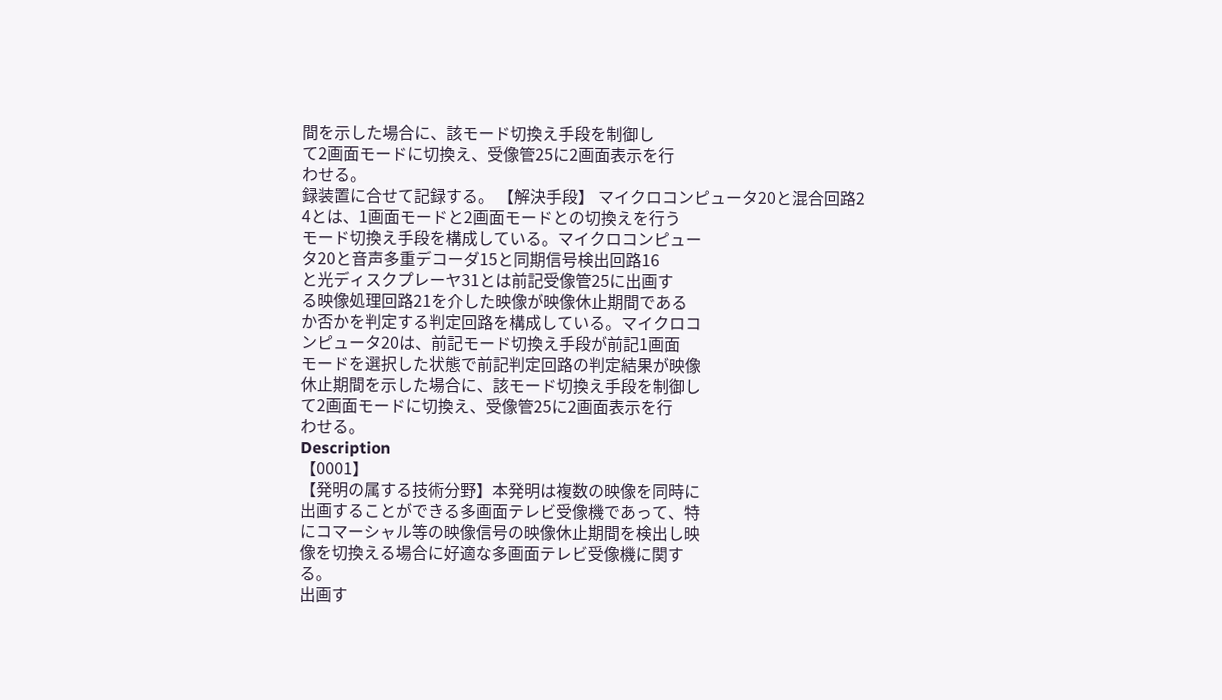間を示した場合に、該モード切換え手段を制御し
て2画面モードに切換え、受像管25に2画面表示を行
わせる。
録装置に合せて記録する。 【解決手段】 マイクロコンピュータ20と混合回路2
4とは、1画面モードと2画面モードとの切換えを行う
モード切換え手段を構成している。マイクロコンピュー
タ20と音声多重デコーダ15と同期信号検出回路16
と光ディスクプレーヤ31とは前記受像管25に出画す
る映像処理回路21を介した映像が映像休止期間である
か否かを判定する判定回路を構成している。マイクロコ
ンピュータ20は、前記モード切換え手段が前記1画面
モードを選択した状態で前記判定回路の判定結果が映像
休止期間を示した場合に、該モード切換え手段を制御し
て2画面モードに切換え、受像管25に2画面表示を行
わせる。
Description
【0001】
【発明の属する技術分野】本発明は複数の映像を同時に
出画することができる多画面テレビ受像機であって、特
にコマーシャル等の映像信号の映像休止期間を検出し映
像を切換える場合に好適な多画面テレビ受像機に関す
る。
出画す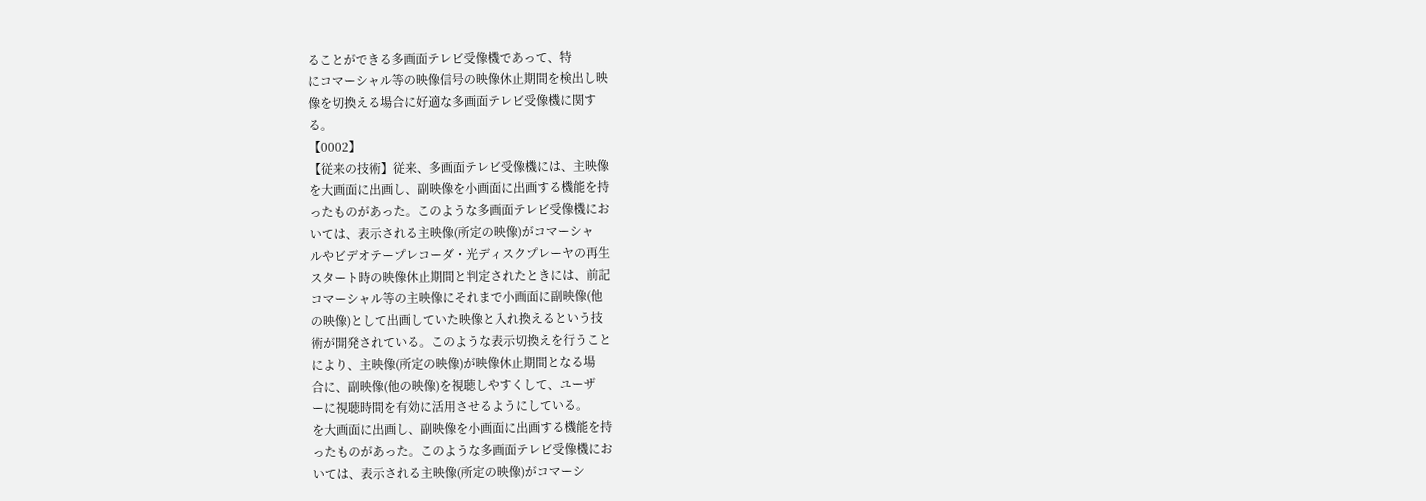ることができる多画面テレビ受像機であって、特
にコマーシャル等の映像信号の映像休止期間を検出し映
像を切換える場合に好適な多画面テレビ受像機に関す
る。
【0002】
【従来の技術】従来、多画面テレビ受像機には、主映像
を大画面に出画し、副映像を小画面に出画する機能を持
ったものがあった。このような多画面テレビ受像機にお
いては、表示される主映像(所定の映像)がコマーシャ
ルやビデオテープレコーダ・光ディスクプレーヤの再生
スタート時の映像休止期間と判定されたときには、前記
コマーシャル等の主映像にそれまで小画面に副映像(他
の映像)として出画していた映像と入れ換えるという技
術が開発されている。このような表示切換えを行うこと
により、主映像(所定の映像)が映像休止期間となる場
合に、副映像(他の映像)を視聴しやすくして、ユーザ
ーに視聴時間を有効に活用させるようにしている。
を大画面に出画し、副映像を小画面に出画する機能を持
ったものがあった。このような多画面テレビ受像機にお
いては、表示される主映像(所定の映像)がコマーシ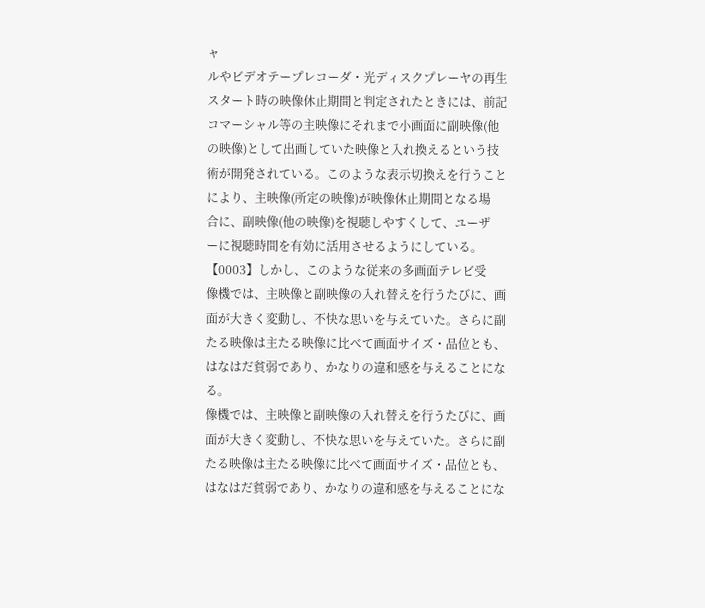ャ
ルやビデオテープレコーダ・光ディスクプレーヤの再生
スタート時の映像休止期間と判定されたときには、前記
コマーシャル等の主映像にそれまで小画面に副映像(他
の映像)として出画していた映像と入れ換えるという技
術が開発されている。このような表示切換えを行うこと
により、主映像(所定の映像)が映像休止期間となる場
合に、副映像(他の映像)を視聴しやすくして、ユーザ
ーに視聴時間を有効に活用させるようにしている。
【0003】しかし、このような従来の多画面テレビ受
像機では、主映像と副映像の入れ替えを行うたびに、画
面が大きく変動し、不快な思いを与えていた。さらに副
たる映像は主たる映像に比べて画面サイズ・品位とも、
はなはだ貧弱であり、かなりの違和感を与えることにな
る。
像機では、主映像と副映像の入れ替えを行うたびに、画
面が大きく変動し、不快な思いを与えていた。さらに副
たる映像は主たる映像に比べて画面サイズ・品位とも、
はなはだ貧弱であり、かなりの違和感を与えることにな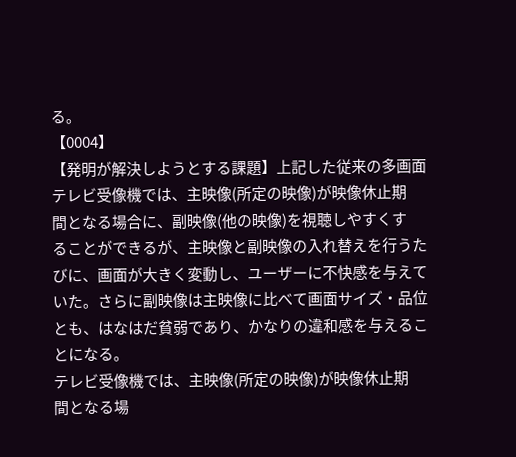る。
【0004】
【発明が解決しようとする課題】上記した従来の多画面
テレビ受像機では、主映像(所定の映像)が映像休止期
間となる場合に、副映像(他の映像)を視聴しやすくす
ることができるが、主映像と副映像の入れ替えを行うた
びに、画面が大きく変動し、ユーザーに不快感を与えて
いた。さらに副映像は主映像に比べて画面サイズ・品位
とも、はなはだ貧弱であり、かなりの違和感を与えるこ
とになる。
テレビ受像機では、主映像(所定の映像)が映像休止期
間となる場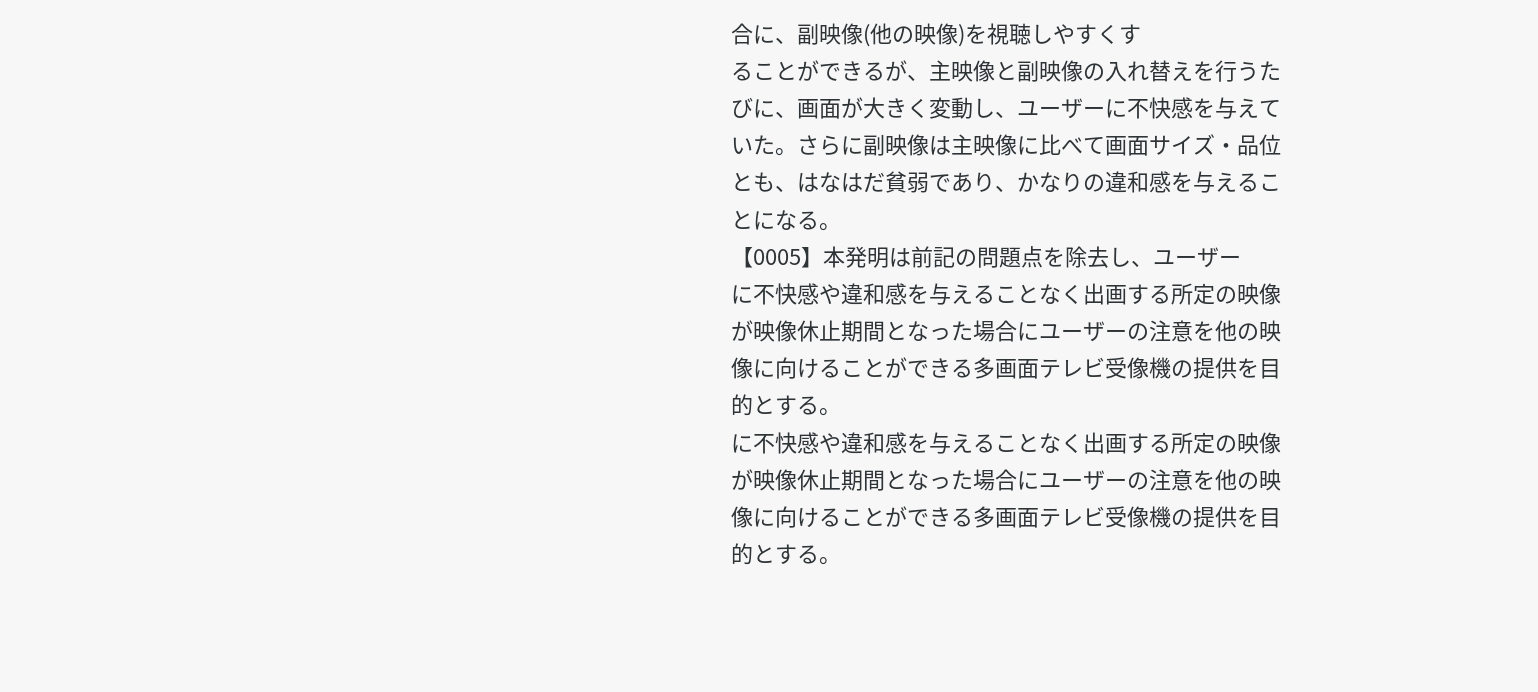合に、副映像(他の映像)を視聴しやすくす
ることができるが、主映像と副映像の入れ替えを行うた
びに、画面が大きく変動し、ユーザーに不快感を与えて
いた。さらに副映像は主映像に比べて画面サイズ・品位
とも、はなはだ貧弱であり、かなりの違和感を与えるこ
とになる。
【0005】本発明は前記の問題点を除去し、ユーザー
に不快感や違和感を与えることなく出画する所定の映像
が映像休止期間となった場合にユーザーの注意を他の映
像に向けることができる多画面テレビ受像機の提供を目
的とする。
に不快感や違和感を与えることなく出画する所定の映像
が映像休止期間となった場合にユーザーの注意を他の映
像に向けることができる多画面テレビ受像機の提供を目
的とする。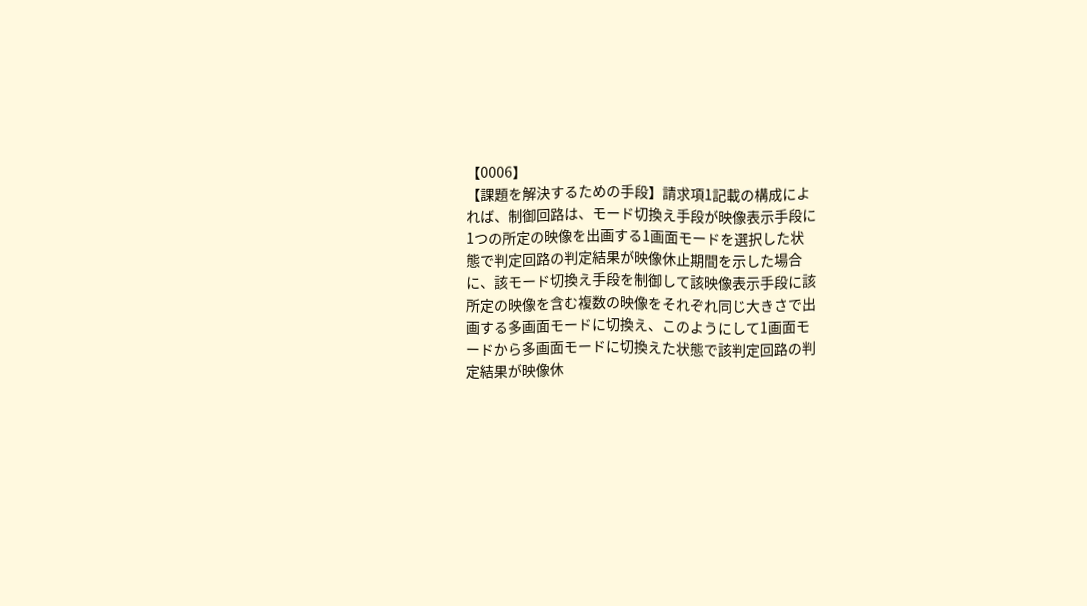【0006】
【課題を解決するための手段】請求項1記載の構成によ
れば、制御回路は、モード切換え手段が映像表示手段に
1つの所定の映像を出画する1画面モードを選択した状
態で判定回路の判定結果が映像休止期間を示した場合
に、該モード切換え手段を制御して該映像表示手段に該
所定の映像を含む複数の映像をそれぞれ同じ大きさで出
画する多画面モードに切換え、このようにして1画面モ
ードから多画面モードに切換えた状態で該判定回路の判
定結果が映像休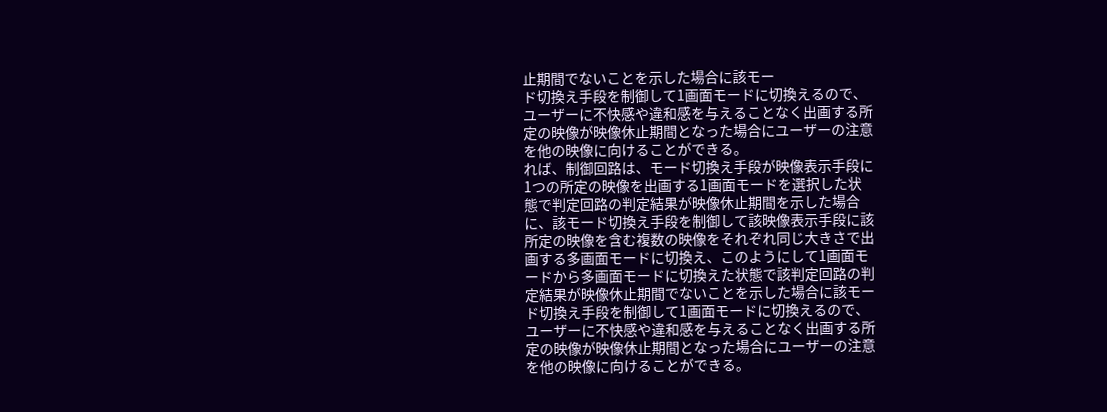止期間でないことを示した場合に該モー
ド切換え手段を制御して1画面モードに切換えるので、
ユーザーに不快感や違和感を与えることなく出画する所
定の映像が映像休止期間となった場合にユーザーの注意
を他の映像に向けることができる。
れば、制御回路は、モード切換え手段が映像表示手段に
1つの所定の映像を出画する1画面モードを選択した状
態で判定回路の判定結果が映像休止期間を示した場合
に、該モード切換え手段を制御して該映像表示手段に該
所定の映像を含む複数の映像をそれぞれ同じ大きさで出
画する多画面モードに切換え、このようにして1画面モ
ードから多画面モードに切換えた状態で該判定回路の判
定結果が映像休止期間でないことを示した場合に該モー
ド切換え手段を制御して1画面モードに切換えるので、
ユーザーに不快感や違和感を与えることなく出画する所
定の映像が映像休止期間となった場合にユーザーの注意
を他の映像に向けることができる。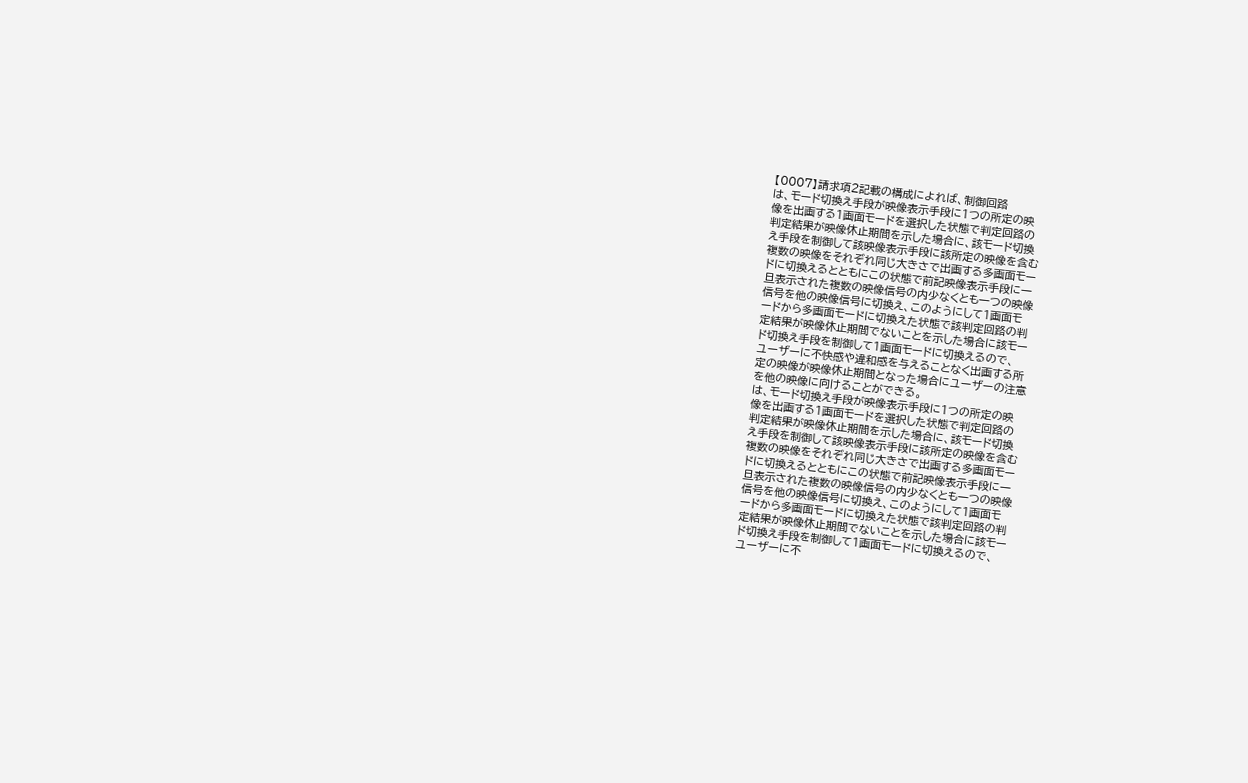【0007】請求項2記載の構成によれば、制御回路
は、モード切換え手段が映像表示手段に1つの所定の映
像を出画する1画面モードを選択した状態で判定回路の
判定結果が映像休止期間を示した場合に、該モード切換
え手段を制御して該映像表示手段に該所定の映像を含む
複数の映像をそれぞれ同じ大きさで出画する多画面モー
ドに切換えるとともにこの状態で前記映像表示手段に一
旦表示された複数の映像信号の内少なくとも一つの映像
信号を他の映像信号に切換え、このようにして1画面モ
ードから多画面モードに切換えた状態で該判定回路の判
定結果が映像休止期間でないことを示した場合に該モー
ド切換え手段を制御して1画面モードに切換えるので、
ユーザーに不快感や違和感を与えることなく出画する所
定の映像が映像休止期間となった場合にユーザーの注意
を他の映像に向けることができる。
は、モード切換え手段が映像表示手段に1つの所定の映
像を出画する1画面モードを選択した状態で判定回路の
判定結果が映像休止期間を示した場合に、該モード切換
え手段を制御して該映像表示手段に該所定の映像を含む
複数の映像をそれぞれ同じ大きさで出画する多画面モー
ドに切換えるとともにこの状態で前記映像表示手段に一
旦表示された複数の映像信号の内少なくとも一つの映像
信号を他の映像信号に切換え、このようにして1画面モ
ードから多画面モードに切換えた状態で該判定回路の判
定結果が映像休止期間でないことを示した場合に該モー
ド切換え手段を制御して1画面モードに切換えるので、
ユーザーに不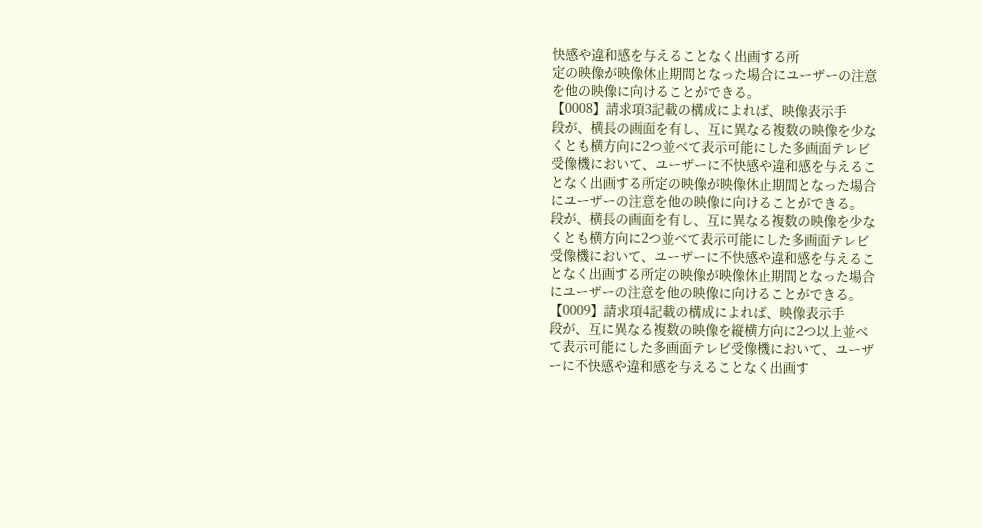快感や違和感を与えることなく出画する所
定の映像が映像休止期間となった場合にユーザーの注意
を他の映像に向けることができる。
【0008】請求項3記載の構成によれば、映像表示手
段が、横長の画面を有し、互に異なる複数の映像を少な
くとも横方向に2つ並べて表示可能にした多画面テレビ
受像機において、ユーザーに不快感や違和感を与えるこ
となく出画する所定の映像が映像休止期間となった場合
にユーザーの注意を他の映像に向けることができる。
段が、横長の画面を有し、互に異なる複数の映像を少な
くとも横方向に2つ並べて表示可能にした多画面テレビ
受像機において、ユーザーに不快感や違和感を与えるこ
となく出画する所定の映像が映像休止期間となった場合
にユーザーの注意を他の映像に向けることができる。
【0009】請求項4記載の構成によれば、映像表示手
段が、互に異なる複数の映像を縦横方向に2つ以上並べ
て表示可能にした多画面テレビ受像機において、ユーザ
ーに不快感や違和感を与えることなく出画す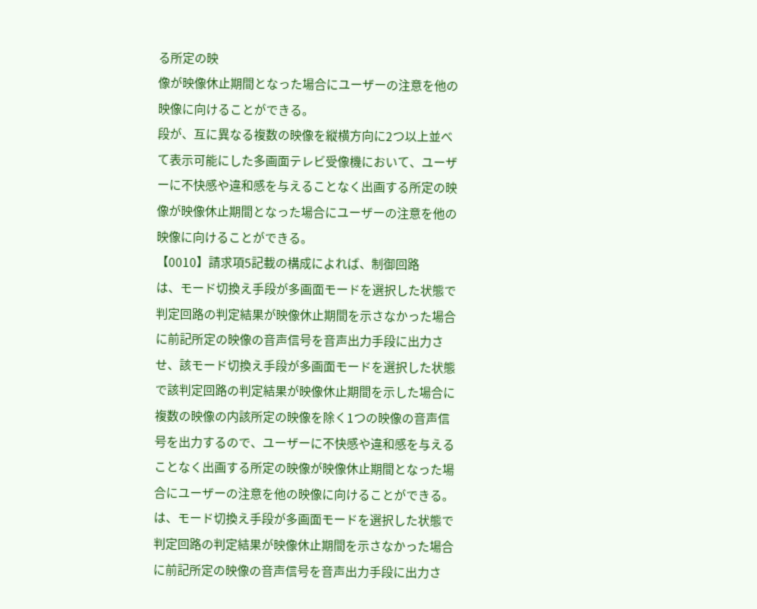る所定の映
像が映像休止期間となった場合にユーザーの注意を他の
映像に向けることができる。
段が、互に異なる複数の映像を縦横方向に2つ以上並べ
て表示可能にした多画面テレビ受像機において、ユーザ
ーに不快感や違和感を与えることなく出画する所定の映
像が映像休止期間となった場合にユーザーの注意を他の
映像に向けることができる。
【0010】請求項5記載の構成によれば、制御回路
は、モード切換え手段が多画面モードを選択した状態で
判定回路の判定結果が映像休止期間を示さなかった場合
に前記所定の映像の音声信号を音声出力手段に出力さ
せ、該モード切換え手段が多画面モードを選択した状態
で該判定回路の判定結果が映像休止期間を示した場合に
複数の映像の内該所定の映像を除く1つの映像の音声信
号を出力するので、ユーザーに不快感や違和感を与える
ことなく出画する所定の映像が映像休止期間となった場
合にユーザーの注意を他の映像に向けることができる。
は、モード切換え手段が多画面モードを選択した状態で
判定回路の判定結果が映像休止期間を示さなかった場合
に前記所定の映像の音声信号を音声出力手段に出力さ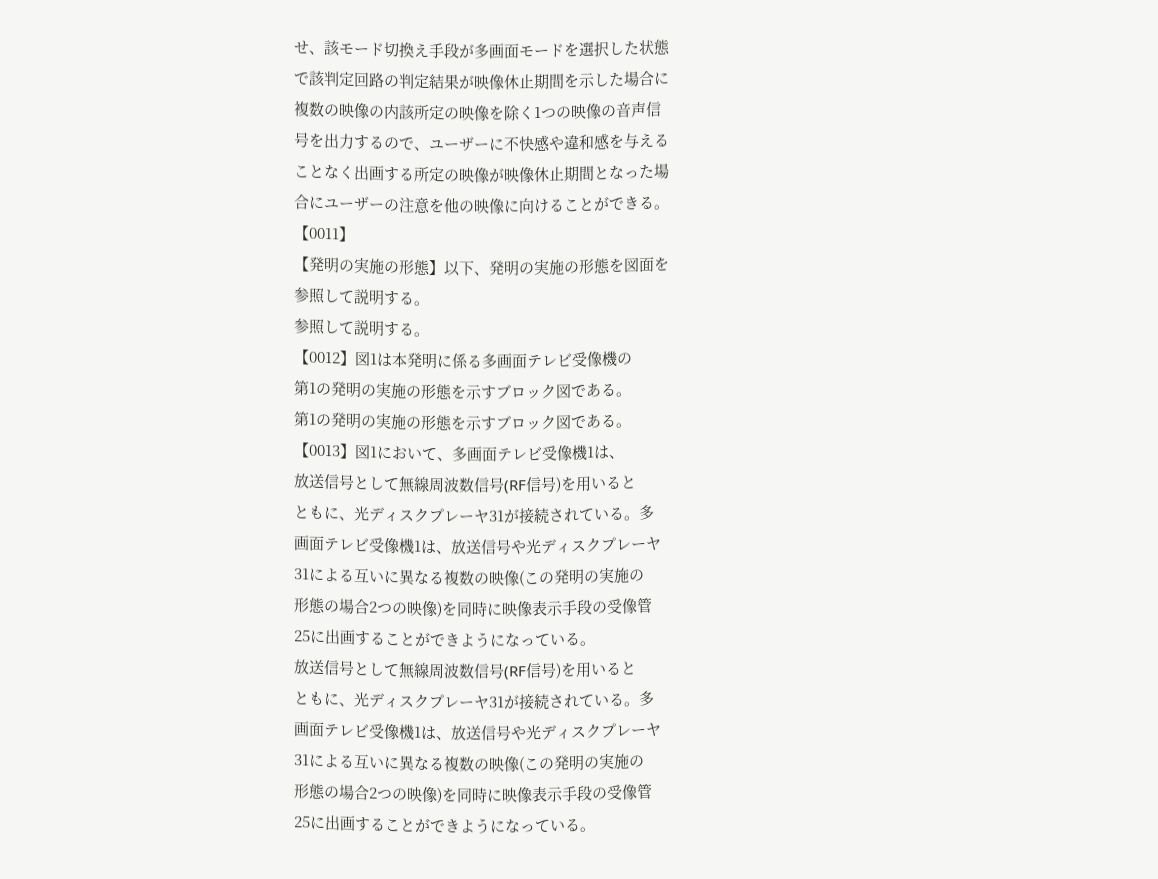せ、該モード切換え手段が多画面モードを選択した状態
で該判定回路の判定結果が映像休止期間を示した場合に
複数の映像の内該所定の映像を除く1つの映像の音声信
号を出力するので、ユーザーに不快感や違和感を与える
ことなく出画する所定の映像が映像休止期間となった場
合にユーザーの注意を他の映像に向けることができる。
【0011】
【発明の実施の形態】以下、発明の実施の形態を図面を
参照して説明する。
参照して説明する。
【0012】図1は本発明に係る多画面テレビ受像機の
第1の発明の実施の形態を示すブロック図である。
第1の発明の実施の形態を示すブロック図である。
【0013】図1において、多画面テレビ受像機1は、
放送信号として無線周波数信号(RF信号)を用いると
ともに、光ディスクプレーヤ31が接続されている。多
画面テレビ受像機1は、放送信号や光ディスクプレーヤ
31による互いに異なる複数の映像(この発明の実施の
形態の場合2つの映像)を同時に映像表示手段の受像管
25に出画することができようになっている。
放送信号として無線周波数信号(RF信号)を用いると
ともに、光ディスクプレーヤ31が接続されている。多
画面テレビ受像機1は、放送信号や光ディスクプレーヤ
31による互いに異なる複数の映像(この発明の実施の
形態の場合2つの映像)を同時に映像表示手段の受像管
25に出画することができようになっている。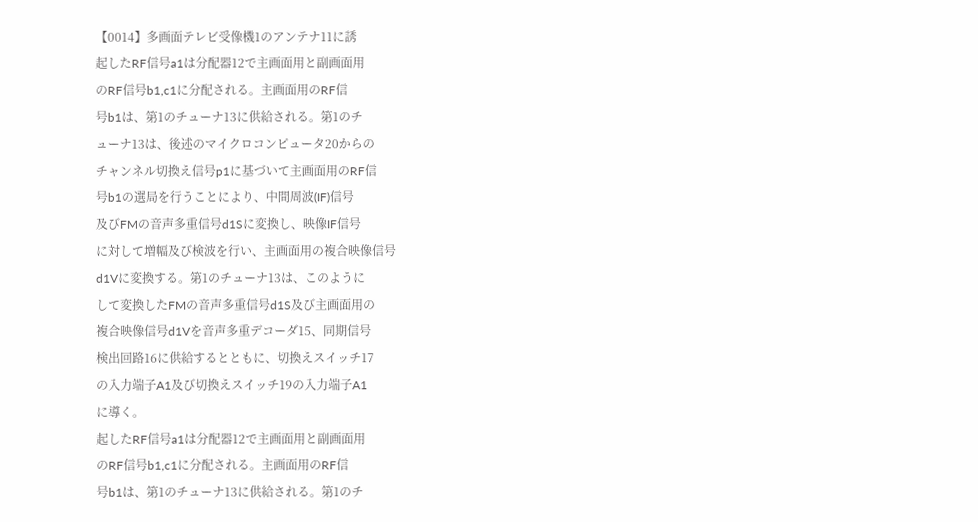【0014】多画面テレビ受像機1のアンテナ11に誘
起したRF信号a1は分配器12で主画面用と副画面用
のRF信号b1,c1に分配される。主画面用のRF信
号b1は、第1のチューナ13に供給される。第1のチ
ューナ13は、後述のマイクロコンピュータ20からの
チャンネル切換え信号p1に基づいて主画面用のRF信
号b1の選局を行うことにより、中間周波(IF)信号
及びFMの音声多重信号d1Sに変換し、映像IF信号
に対して増幅及び検波を行い、主画面用の複合映像信号
d1Vに変換する。第1のチューナ13は、このように
して変換したFMの音声多重信号d1S及び主画面用の
複合映像信号d1Vを音声多重デコーダ15、同期信号
検出回路16に供給するとともに、切換えスイッチ17
の入力端子A1及び切換えスイッチ19の入力端子A1
に導く。
起したRF信号a1は分配器12で主画面用と副画面用
のRF信号b1,c1に分配される。主画面用のRF信
号b1は、第1のチューナ13に供給される。第1のチ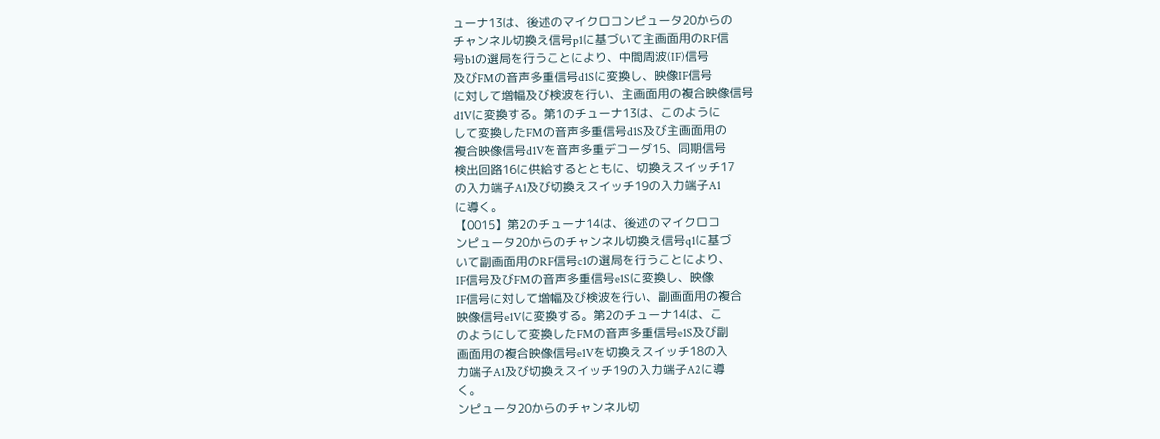ューナ13は、後述のマイクロコンピュータ20からの
チャンネル切換え信号p1に基づいて主画面用のRF信
号b1の選局を行うことにより、中間周波(IF)信号
及びFMの音声多重信号d1Sに変換し、映像IF信号
に対して増幅及び検波を行い、主画面用の複合映像信号
d1Vに変換する。第1のチューナ13は、このように
して変換したFMの音声多重信号d1S及び主画面用の
複合映像信号d1Vを音声多重デコーダ15、同期信号
検出回路16に供給するとともに、切換えスイッチ17
の入力端子A1及び切換えスイッチ19の入力端子A1
に導く。
【0015】第2のチューナ14は、後述のマイクロコ
ンピュータ20からのチャンネル切換え信号q1に基づ
いて副画面用のRF信号c1の選局を行うことにより、
IF信号及びFMの音声多重信号e1Sに変換し、映像
IF信号に対して増幅及び検波を行い、副画面用の複合
映像信号e1Vに変換する。第2のチューナ14は、こ
のようにして変換したFMの音声多重信号e1S及び副
画面用の複合映像信号e1Vを切換えスイッチ18の入
力端子A1及び切換えスイッチ19の入力端子A2に導
く。
ンピュータ20からのチャンネル切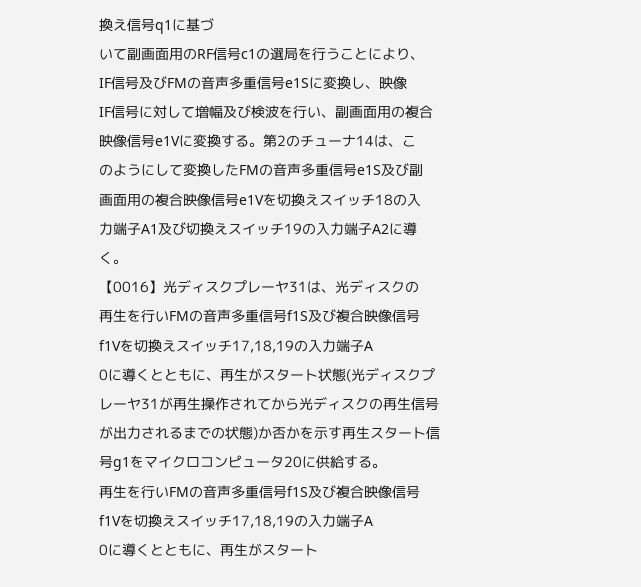換え信号q1に基づ
いて副画面用のRF信号c1の選局を行うことにより、
IF信号及びFMの音声多重信号e1Sに変換し、映像
IF信号に対して増幅及び検波を行い、副画面用の複合
映像信号e1Vに変換する。第2のチューナ14は、こ
のようにして変換したFMの音声多重信号e1S及び副
画面用の複合映像信号e1Vを切換えスイッチ18の入
力端子A1及び切換えスイッチ19の入力端子A2に導
く。
【0016】光ディスクプレーヤ31は、光ディスクの
再生を行いFMの音声多重信号f1S及び複合映像信号
f1Vを切換えスイッチ17,18,19の入力端子A
0に導くとともに、再生がスタート状態(光ディスクプ
レーヤ31が再生操作されてから光ディスクの再生信号
が出力されるまでの状態)か否かを示す再生スタート信
号g1をマイクロコンピュータ20に供給する。
再生を行いFMの音声多重信号f1S及び複合映像信号
f1Vを切換えスイッチ17,18,19の入力端子A
0に導くとともに、再生がスタート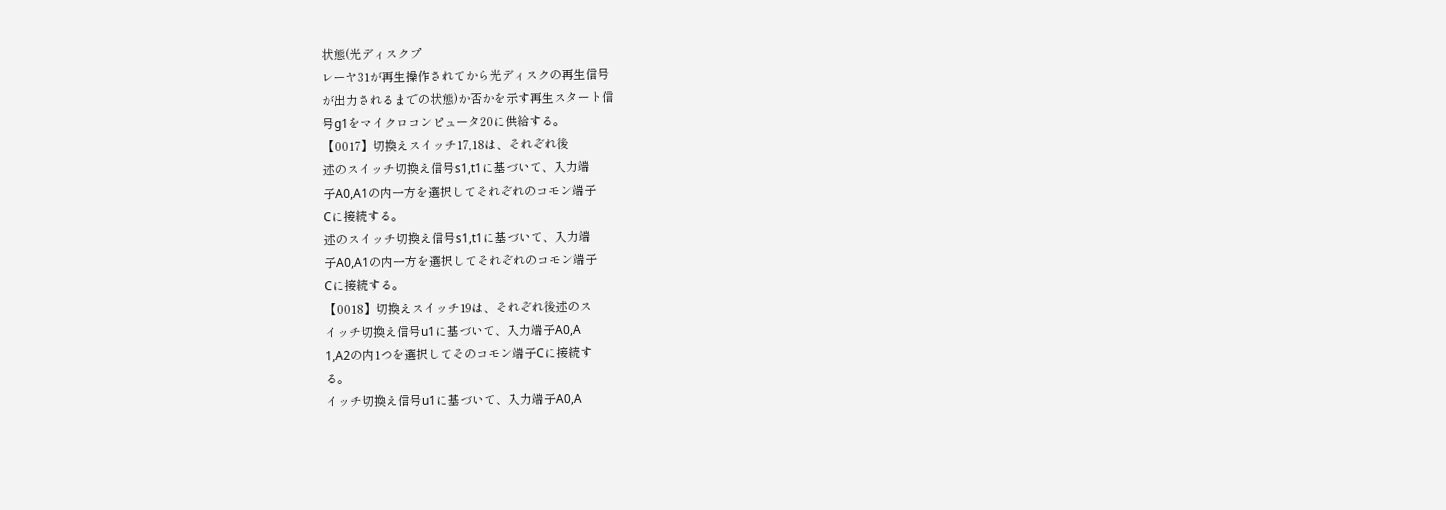状態(光ディスクプ
レーヤ31が再生操作されてから光ディスクの再生信号
が出力されるまでの状態)か否かを示す再生スタート信
号g1をマイクロコンピュータ20に供給する。
【0017】切換えスイッチ17,18は、それぞれ後
述のスイッチ切換え信号s1,t1に基づいて、入力端
子A0,A1の内一方を選択してそれぞれのコモン端子
Cに接続する。
述のスイッチ切換え信号s1,t1に基づいて、入力端
子A0,A1の内一方を選択してそれぞれのコモン端子
Cに接続する。
【0018】切換えスイッチ19は、それぞれ後述のス
イッチ切換え信号u1に基づいて、入力端子A0,A
1,A2の内1つを選択してそのコモン端子Cに接続す
る。
イッチ切換え信号u1に基づいて、入力端子A0,A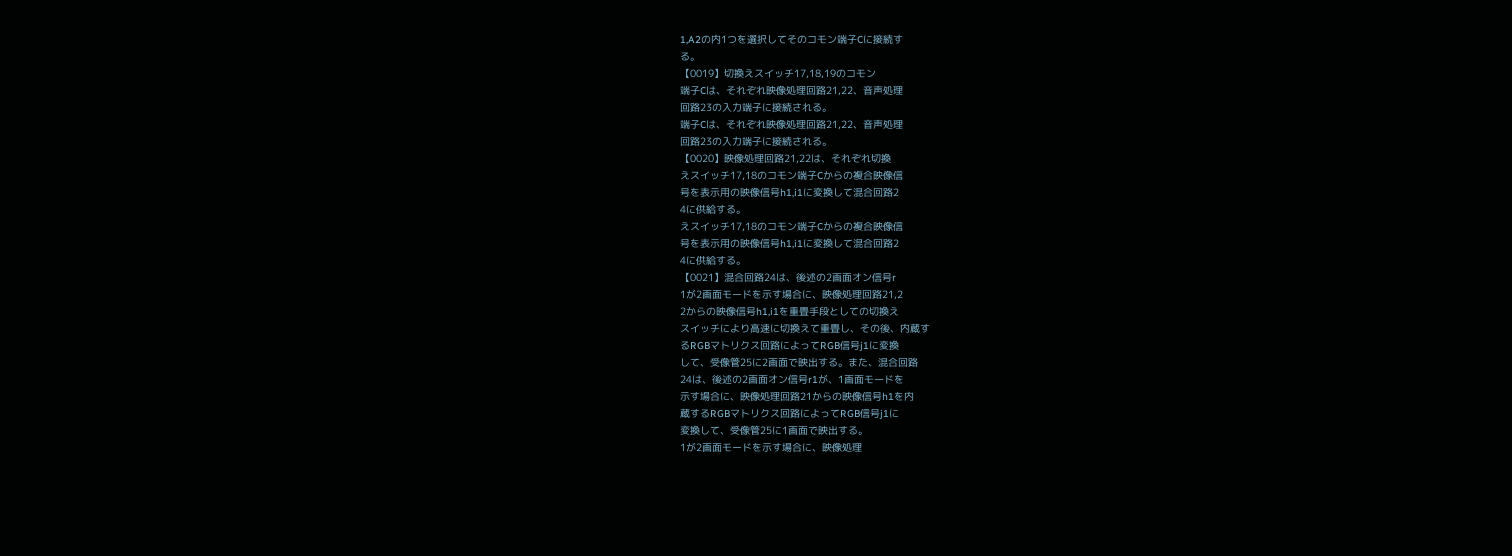1,A2の内1つを選択してそのコモン端子Cに接続す
る。
【0019】切換えスイッチ17,18,19のコモン
端子Cは、それぞれ映像処理回路21,22、音声処理
回路23の入力端子に接続される。
端子Cは、それぞれ映像処理回路21,22、音声処理
回路23の入力端子に接続される。
【0020】映像処理回路21,22は、それぞれ切換
えスイッチ17,18のコモン端子Cからの複合映像信
号を表示用の映像信号h1,i1に変換して混合回路2
4に供給する。
えスイッチ17,18のコモン端子Cからの複合映像信
号を表示用の映像信号h1,i1に変換して混合回路2
4に供給する。
【0021】混合回路24は、後述の2画面オン信号r
1が2画面モードを示す場合に、映像処理回路21,2
2からの映像信号h1,i1を重畳手段としての切換え
スイッチにより高速に切換えて重畳し、その後、内蔵す
るRGBマトリクス回路によってRGB信号j1に変換
して、受像管25に2画面で映出する。また、混合回路
24は、後述の2画面オン信号r1が、1画面モードを
示す場合に、映像処理回路21からの映像信号h1を内
蔵するRGBマトリクス回路によってRGB信号j1に
変換して、受像管25に1画面で映出する。
1が2画面モードを示す場合に、映像処理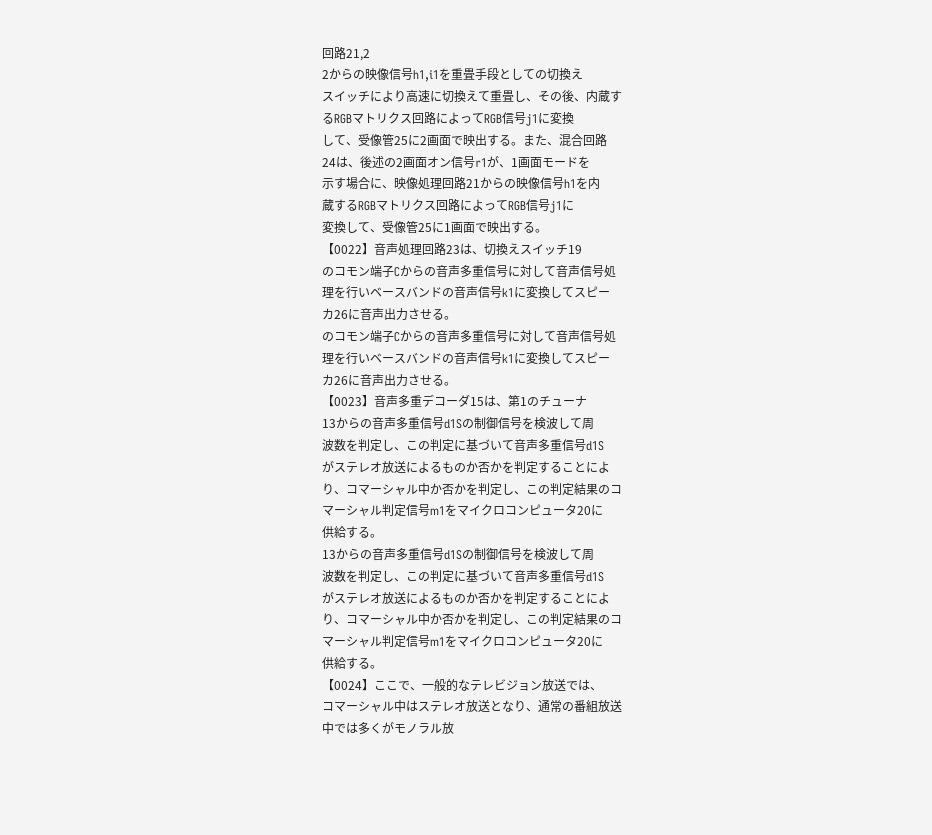回路21,2
2からの映像信号h1,i1を重畳手段としての切換え
スイッチにより高速に切換えて重畳し、その後、内蔵す
るRGBマトリクス回路によってRGB信号j1に変換
して、受像管25に2画面で映出する。また、混合回路
24は、後述の2画面オン信号r1が、1画面モードを
示す場合に、映像処理回路21からの映像信号h1を内
蔵するRGBマトリクス回路によってRGB信号j1に
変換して、受像管25に1画面で映出する。
【0022】音声処理回路23は、切換えスイッチ19
のコモン端子Cからの音声多重信号に対して音声信号処
理を行いベースバンドの音声信号k1に変換してスピー
カ26に音声出力させる。
のコモン端子Cからの音声多重信号に対して音声信号処
理を行いベースバンドの音声信号k1に変換してスピー
カ26に音声出力させる。
【0023】音声多重デコーダ15は、第1のチューナ
13からの音声多重信号d1Sの制御信号を検波して周
波数を判定し、この判定に基づいて音声多重信号d1S
がステレオ放送によるものか否かを判定することによ
り、コマーシャル中か否かを判定し、この判定結果のコ
マーシャル判定信号m1をマイクロコンピュータ20に
供給する。
13からの音声多重信号d1Sの制御信号を検波して周
波数を判定し、この判定に基づいて音声多重信号d1S
がステレオ放送によるものか否かを判定することによ
り、コマーシャル中か否かを判定し、この判定結果のコ
マーシャル判定信号m1をマイクロコンピュータ20に
供給する。
【0024】ここで、一般的なテレビジョン放送では、
コマーシャル中はステレオ放送となり、通常の番組放送
中では多くがモノラル放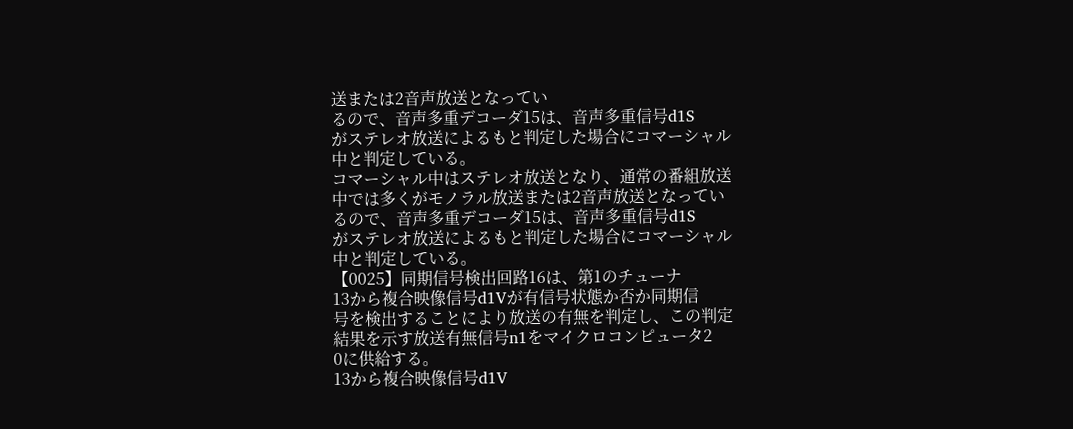送または2音声放送となってい
るので、音声多重デコーダ15は、音声多重信号d1S
がステレオ放送によるもと判定した場合にコマーシャル
中と判定している。
コマーシャル中はステレオ放送となり、通常の番組放送
中では多くがモノラル放送または2音声放送となってい
るので、音声多重デコーダ15は、音声多重信号d1S
がステレオ放送によるもと判定した場合にコマーシャル
中と判定している。
【0025】同期信号検出回路16は、第1のチューナ
13から複合映像信号d1Vが有信号状態か否か同期信
号を検出することにより放送の有無を判定し、この判定
結果を示す放送有無信号n1をマイクロコンピュータ2
0に供給する。
13から複合映像信号d1V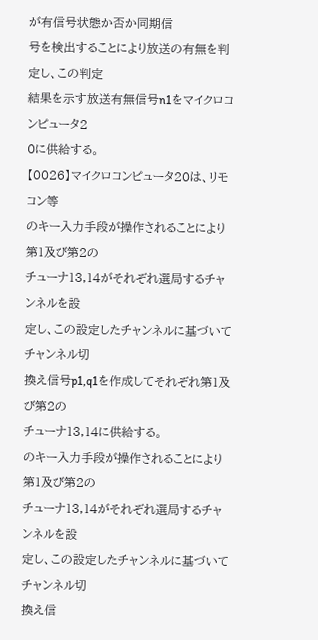が有信号状態か否か同期信
号を検出することにより放送の有無を判定し、この判定
結果を示す放送有無信号n1をマイクロコンピュータ2
0に供給する。
【0026】マイクロコンピュータ20は、リモコン等
のキー入力手段が操作されることにより第1及び第2の
チューナ13,14がそれぞれ選局するチャンネルを設
定し、この設定したチャンネルに基づいてチャンネル切
換え信号p1,q1を作成してそれぞれ第1及び第2の
チューナ13,14に供給する。
のキー入力手段が操作されることにより第1及び第2の
チューナ13,14がそれぞれ選局するチャンネルを設
定し、この設定したチャンネルに基づいてチャンネル切
換え信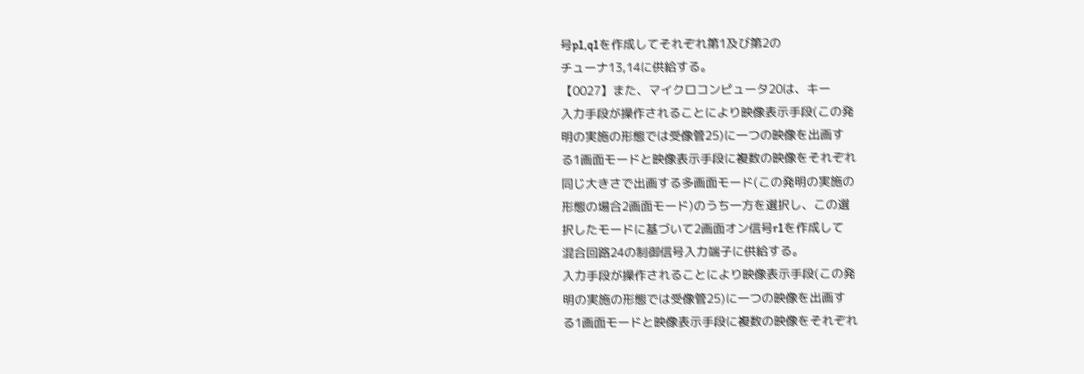号p1,q1を作成してそれぞれ第1及び第2の
チューナ13,14に供給する。
【0027】また、マイクロコンピュータ20は、キー
入力手段が操作されることにより映像表示手段(この発
明の実施の形態では受像管25)に一つの映像を出画す
る1画面モードと映像表示手段に複数の映像をそれぞれ
同じ大きさで出画する多画面モード(この発明の実施の
形態の場合2画面モード)のうち一方を選択し、この選
択したモードに基づいて2画面オン信号r1を作成して
混合回路24の制御信号入力端子に供給する。
入力手段が操作されることにより映像表示手段(この発
明の実施の形態では受像管25)に一つの映像を出画す
る1画面モードと映像表示手段に複数の映像をそれぞれ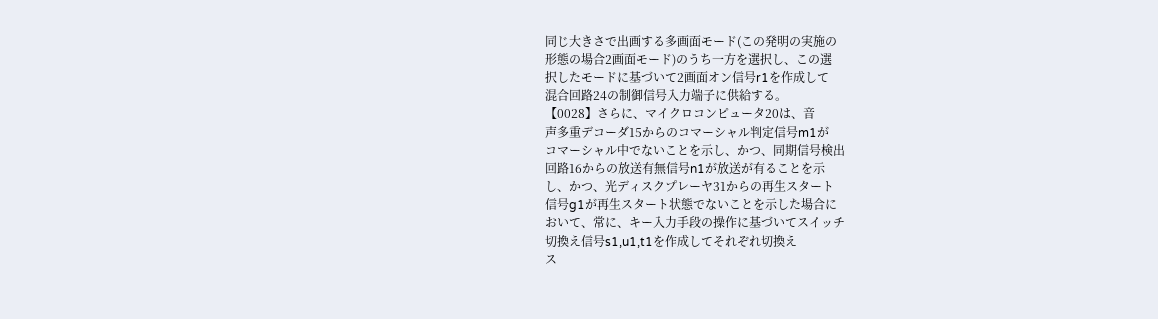同じ大きさで出画する多画面モード(この発明の実施の
形態の場合2画面モード)のうち一方を選択し、この選
択したモードに基づいて2画面オン信号r1を作成して
混合回路24の制御信号入力端子に供給する。
【0028】さらに、マイクロコンピュータ20は、音
声多重デコーダ15からのコマーシャル判定信号m1が
コマーシャル中でないことを示し、かつ、同期信号検出
回路16からの放送有無信号n1が放送が有ることを示
し、かつ、光ディスクプレーヤ31からの再生スタート
信号g1が再生スタート状態でないことを示した場合に
おいて、常に、キー入力手段の操作に基づいてスイッチ
切換え信号s1,u1,t1を作成してそれぞれ切換え
ス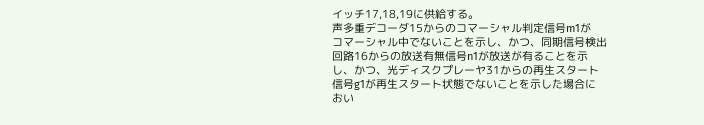イッチ17,18,19に供給する。
声多重デコーダ15からのコマーシャル判定信号m1が
コマーシャル中でないことを示し、かつ、同期信号検出
回路16からの放送有無信号n1が放送が有ることを示
し、かつ、光ディスクプレーヤ31からの再生スタート
信号g1が再生スタート状態でないことを示した場合に
おい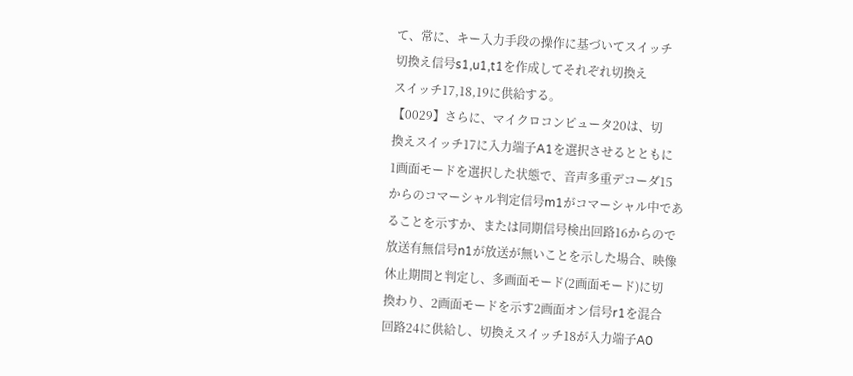て、常に、キー入力手段の操作に基づいてスイッチ
切換え信号s1,u1,t1を作成してそれぞれ切換え
スイッチ17,18,19に供給する。
【0029】さらに、マイクロコンピュータ20は、切
換えスイッチ17に入力端子A1を選択させるとともに
1画面モードを選択した状態で、音声多重デコーダ15
からのコマーシャル判定信号m1がコマーシャル中であ
ることを示すか、または同期信号検出回路16からので
放送有無信号n1が放送が無いことを示した場合、映像
休止期間と判定し、多画面モード(2画面モード)に切
換わり、2画面モードを示す2画面オン信号r1を混合
回路24に供給し、切換えスイッチ18が入力端子A0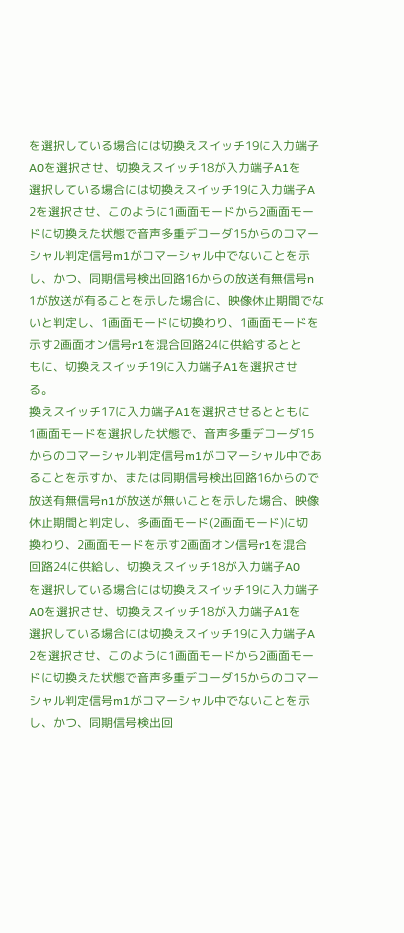を選択している場合には切換えスイッチ19に入力端子
A0を選択させ、切換えスイッチ18が入力端子A1を
選択している場合には切換えスイッチ19に入力端子A
2を選択させ、このように1画面モードから2画面モー
ドに切換えた状態で音声多重デコーダ15からのコマー
シャル判定信号m1がコマーシャル中でないことを示
し、かつ、同期信号検出回路16からの放送有無信号n
1が放送が有ることを示した場合に、映像休止期間でな
いと判定し、1画面モードに切換わり、1画面モードを
示す2画面オン信号r1を混合回路24に供給するとと
もに、切換えスイッチ19に入力端子A1を選択させ
る。
換えスイッチ17に入力端子A1を選択させるとともに
1画面モードを選択した状態で、音声多重デコーダ15
からのコマーシャル判定信号m1がコマーシャル中であ
ることを示すか、または同期信号検出回路16からので
放送有無信号n1が放送が無いことを示した場合、映像
休止期間と判定し、多画面モード(2画面モード)に切
換わり、2画面モードを示す2画面オン信号r1を混合
回路24に供給し、切換えスイッチ18が入力端子A0
を選択している場合には切換えスイッチ19に入力端子
A0を選択させ、切換えスイッチ18が入力端子A1を
選択している場合には切換えスイッチ19に入力端子A
2を選択させ、このように1画面モードから2画面モー
ドに切換えた状態で音声多重デコーダ15からのコマー
シャル判定信号m1がコマーシャル中でないことを示
し、かつ、同期信号検出回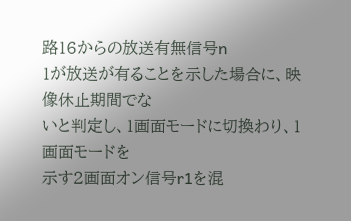路16からの放送有無信号n
1が放送が有ることを示した場合に、映像休止期間でな
いと判定し、1画面モードに切換わり、1画面モードを
示す2画面オン信号r1を混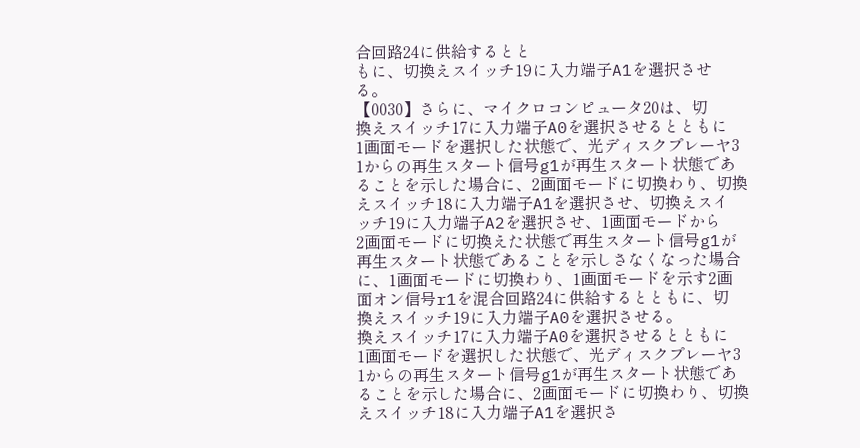合回路24に供給するとと
もに、切換えスイッチ19に入力端子A1を選択させ
る。
【0030】さらに、マイクロコンピュータ20は、切
換えスイッチ17に入力端子A0を選択させるとともに
1画面モードを選択した状態で、光ディスクプレーヤ3
1からの再生スタート信号g1が再生スタート状態であ
ることを示した場合に、2画面モードに切換わり、切換
えスイッチ18に入力端子A1を選択させ、切換えスイ
ッチ19に入力端子A2を選択させ、1画面モードから
2画面モードに切換えた状態で再生スタート信号g1が
再生スタート状態であることを示しさなくなった場合
に、1画面モードに切換わり、1画面モードを示す2画
面オン信号r1を混合回路24に供給するとともに、切
換えスイッチ19に入力端子A0を選択させる。
換えスイッチ17に入力端子A0を選択させるとともに
1画面モードを選択した状態で、光ディスクプレーヤ3
1からの再生スタート信号g1が再生スタート状態であ
ることを示した場合に、2画面モードに切換わり、切換
えスイッチ18に入力端子A1を選択さ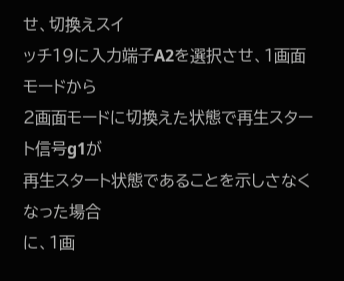せ、切換えスイ
ッチ19に入力端子A2を選択させ、1画面モードから
2画面モードに切換えた状態で再生スタート信号g1が
再生スタート状態であることを示しさなくなった場合
に、1画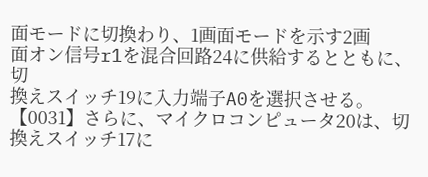面モードに切換わり、1画面モードを示す2画
面オン信号r1を混合回路24に供給するとともに、切
換えスイッチ19に入力端子A0を選択させる。
【0031】さらに、マイクロコンピュータ20は、切
換えスイッチ17に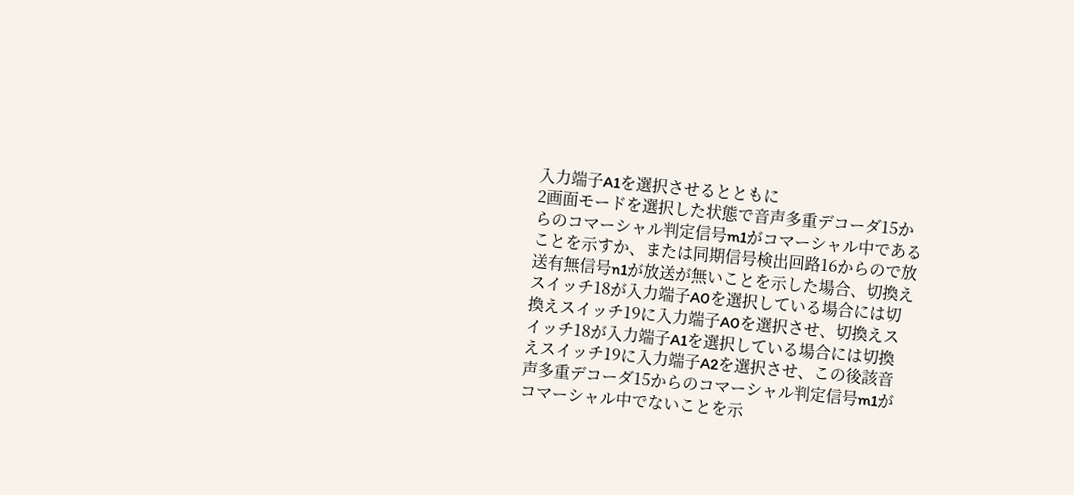入力端子A1を選択させるとともに
2画面モードを選択した状態で音声多重デコーダ15か
らのコマーシャル判定信号m1がコマーシャル中である
ことを示すか、または同期信号検出回路16からので放
送有無信号n1が放送が無いことを示した場合、切換え
スイッチ18が入力端子A0を選択している場合には切
換えスイッチ19に入力端子A0を選択させ、切換えス
イッチ18が入力端子A1を選択している場合には切換
えスイッチ19に入力端子A2を選択させ、この後該音
声多重デコーダ15からのコマーシャル判定信号m1が
コマーシャル中でないことを示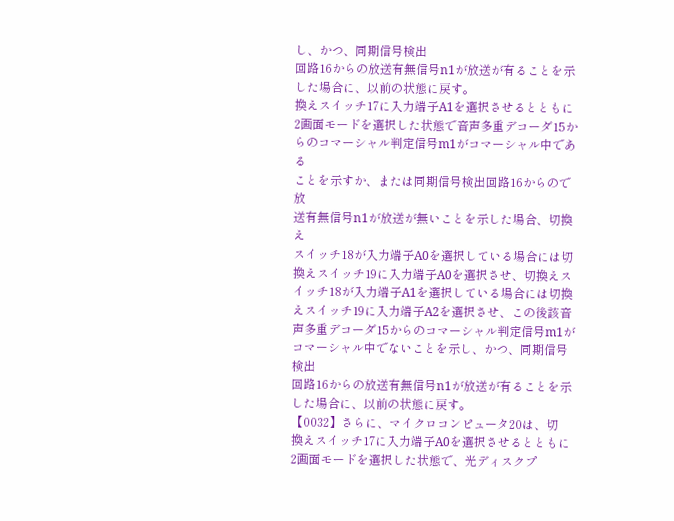し、かつ、同期信号検出
回路16からの放送有無信号n1が放送が有ることを示
した場合に、以前の状態に戻す。
換えスイッチ17に入力端子A1を選択させるとともに
2画面モードを選択した状態で音声多重デコーダ15か
らのコマーシャル判定信号m1がコマーシャル中である
ことを示すか、または同期信号検出回路16からので放
送有無信号n1が放送が無いことを示した場合、切換え
スイッチ18が入力端子A0を選択している場合には切
換えスイッチ19に入力端子A0を選択させ、切換えス
イッチ18が入力端子A1を選択している場合には切換
えスイッチ19に入力端子A2を選択させ、この後該音
声多重デコーダ15からのコマーシャル判定信号m1が
コマーシャル中でないことを示し、かつ、同期信号検出
回路16からの放送有無信号n1が放送が有ることを示
した場合に、以前の状態に戻す。
【0032】さらに、マイクロコンピュータ20は、切
換えスイッチ17に入力端子A0を選択させるとともに
2画面モードを選択した状態で、光ディスクプ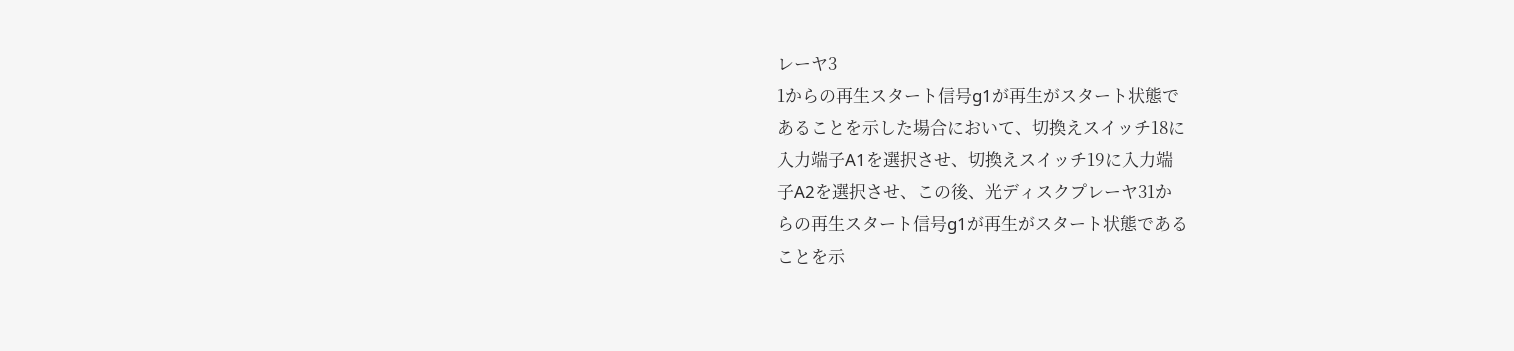レーヤ3
1からの再生スタート信号g1が再生がスタート状態で
あることを示した場合において、切換えスイッチ18に
入力端子A1を選択させ、切換えスイッチ19に入力端
子A2を選択させ、この後、光ディスクプレーヤ31か
らの再生スタート信号g1が再生がスタート状態である
ことを示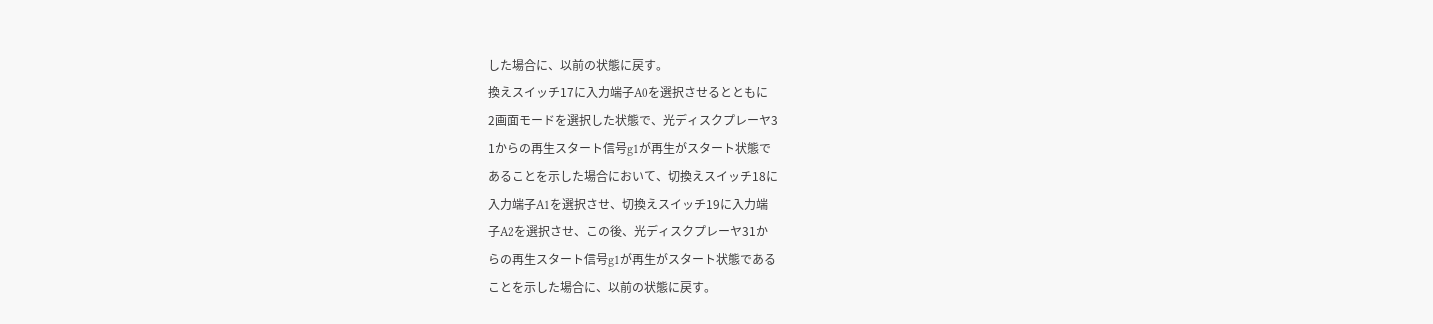した場合に、以前の状態に戻す。
換えスイッチ17に入力端子A0を選択させるとともに
2画面モードを選択した状態で、光ディスクプレーヤ3
1からの再生スタート信号g1が再生がスタート状態で
あることを示した場合において、切換えスイッチ18に
入力端子A1を選択させ、切換えスイッチ19に入力端
子A2を選択させ、この後、光ディスクプレーヤ31か
らの再生スタート信号g1が再生がスタート状態である
ことを示した場合に、以前の状態に戻す。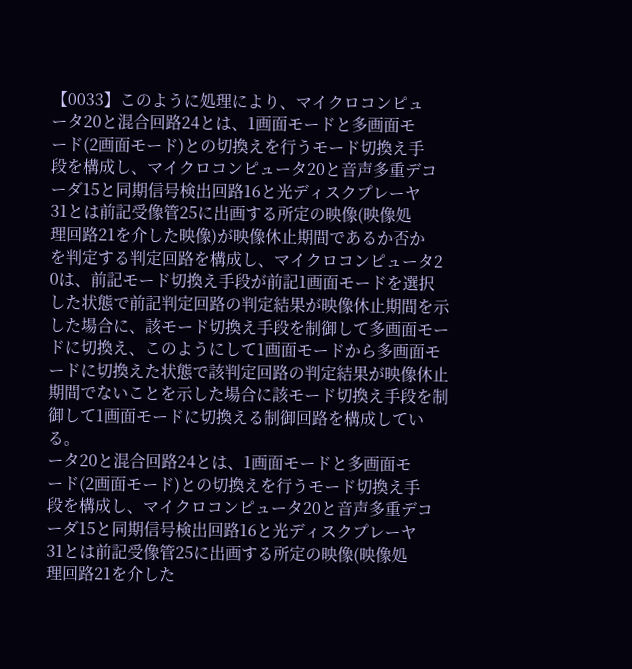【0033】このように処理により、マイクロコンピュ
ータ20と混合回路24とは、1画面モードと多画面モ
ード(2画面モード)との切換えを行うモード切換え手
段を構成し、マイクロコンピュータ20と音声多重デコ
ーダ15と同期信号検出回路16と光ディスクプレーヤ
31とは前記受像管25に出画する所定の映像(映像処
理回路21を介した映像)が映像休止期間であるか否か
を判定する判定回路を構成し、マイクロコンピュータ2
0は、前記モード切換え手段が前記1画面モードを選択
した状態で前記判定回路の判定結果が映像休止期間を示
した場合に、該モード切換え手段を制御して多画面モー
ドに切換え、このようにして1画面モードから多画面モ
ードに切換えた状態で該判定回路の判定結果が映像休止
期間でないことを示した場合に該モード切換え手段を制
御して1画面モードに切換える制御回路を構成してい
る。
ータ20と混合回路24とは、1画面モードと多画面モ
ード(2画面モード)との切換えを行うモード切換え手
段を構成し、マイクロコンピュータ20と音声多重デコ
ーダ15と同期信号検出回路16と光ディスクプレーヤ
31とは前記受像管25に出画する所定の映像(映像処
理回路21を介した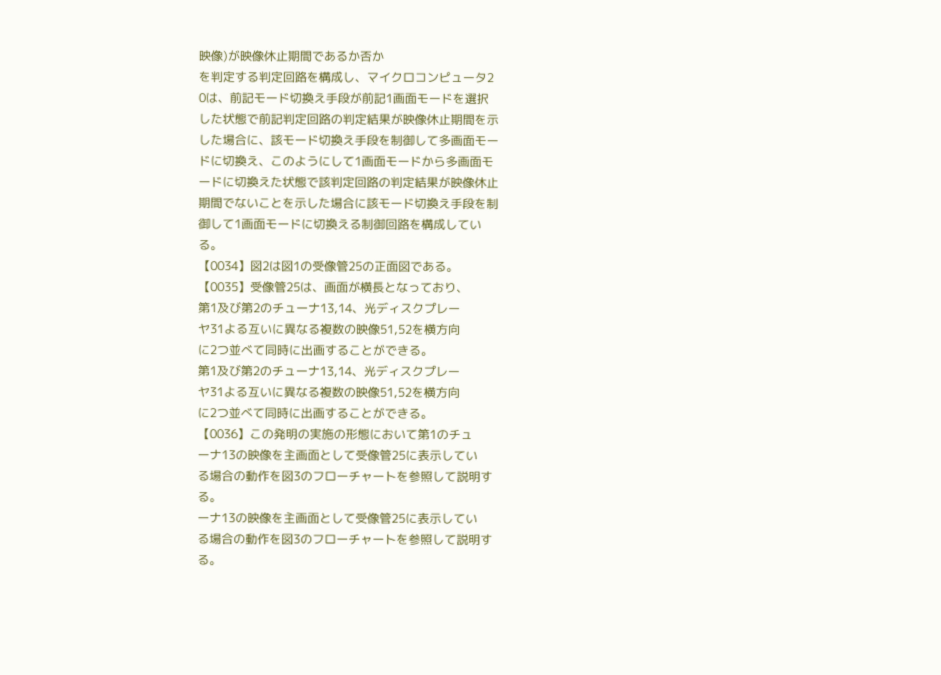映像)が映像休止期間であるか否か
を判定する判定回路を構成し、マイクロコンピュータ2
0は、前記モード切換え手段が前記1画面モードを選択
した状態で前記判定回路の判定結果が映像休止期間を示
した場合に、該モード切換え手段を制御して多画面モー
ドに切換え、このようにして1画面モードから多画面モ
ードに切換えた状態で該判定回路の判定結果が映像休止
期間でないことを示した場合に該モード切換え手段を制
御して1画面モードに切換える制御回路を構成してい
る。
【0034】図2は図1の受像管25の正面図である。
【0035】受像管25は、画面が横長となっており、
第1及び第2のチューナ13,14、光ディスクプレー
ヤ31よる互いに異なる複数の映像51,52を横方向
に2つ並べて同時に出画することができる。
第1及び第2のチューナ13,14、光ディスクプレー
ヤ31よる互いに異なる複数の映像51,52を横方向
に2つ並べて同時に出画することができる。
【0036】この発明の実施の形態において第1のチュ
ーナ13の映像を主画面として受像管25に表示してい
る場合の動作を図3のフローチャートを参照して説明す
る。
ーナ13の映像を主画面として受像管25に表示してい
る場合の動作を図3のフローチャートを参照して説明す
る。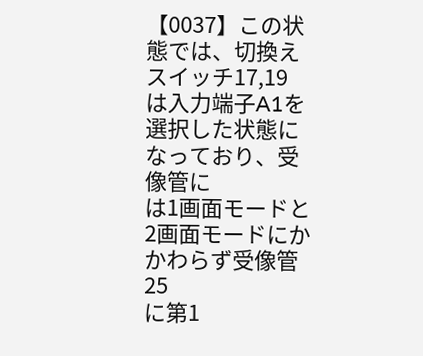【0037】この状態では、切換えスイッチ17,19
は入力端子A1を選択した状態になっており、受像管に
は1画面モードと2画面モードにかかわらず受像管25
に第1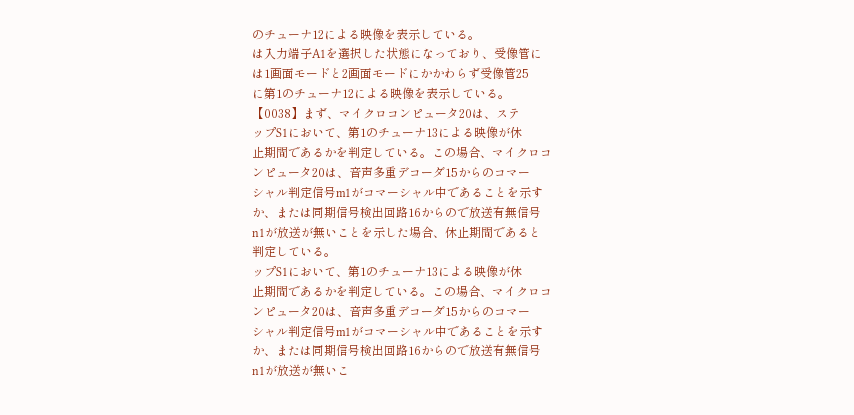のチューナ12による映像を表示している。
は入力端子A1を選択した状態になっており、受像管に
は1画面モードと2画面モードにかかわらず受像管25
に第1のチューナ12による映像を表示している。
【0038】まず、マイクロコンピュータ20は、ステ
ップS1において、第1のチューナ13による映像が休
止期間であるかを判定している。この場合、マイクロコ
ンピュータ20は、音声多重デコーダ15からのコマー
シャル判定信号m1がコマーシャル中であることを示す
か、または同期信号検出回路16からので放送有無信号
n1が放送が無いことを示した場合、休止期間であると
判定している。
ップS1において、第1のチューナ13による映像が休
止期間であるかを判定している。この場合、マイクロコ
ンピュータ20は、音声多重デコーダ15からのコマー
シャル判定信号m1がコマーシャル中であることを示す
か、または同期信号検出回路16からので放送有無信号
n1が放送が無いこ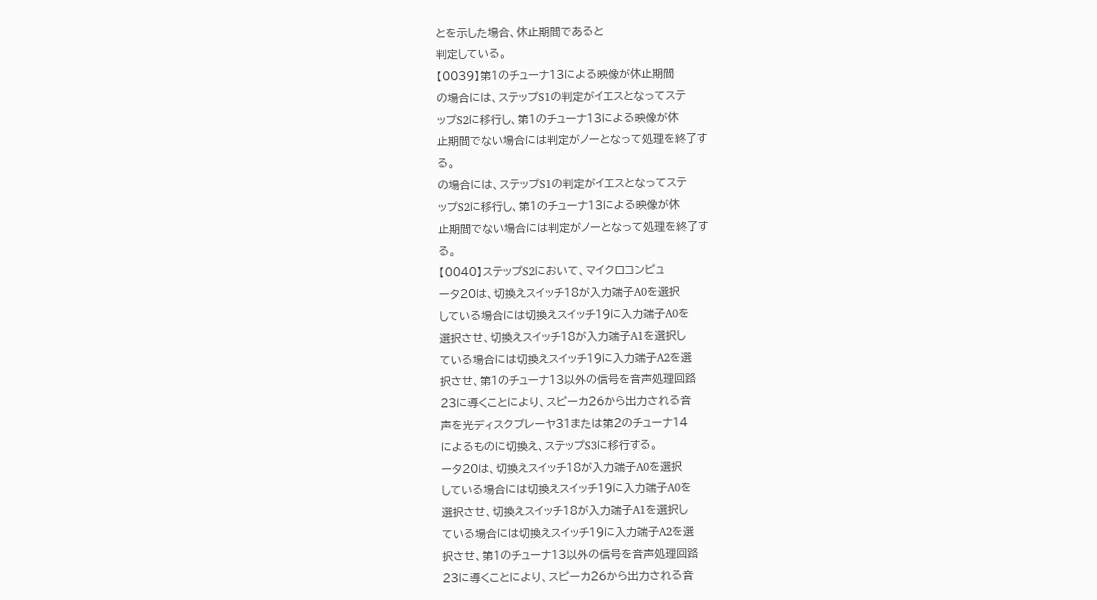とを示した場合、休止期間であると
判定している。
【0039】第1のチューナ13による映像が休止期間
の場合には、ステップS1の判定がイエスとなってステ
ップS2に移行し、第1のチューナ13による映像が休
止期間でない場合には判定がノーとなって処理を終了す
る。
の場合には、ステップS1の判定がイエスとなってステ
ップS2に移行し、第1のチューナ13による映像が休
止期間でない場合には判定がノーとなって処理を終了す
る。
【0040】ステップS2において、マイクロコンピュ
ータ20は、切換えスイッチ18が入力端子A0を選択
している場合には切換えスイッチ19に入力端子A0を
選択させ、切換えスイッチ18が入力端子A1を選択し
ている場合には切換えスイッチ19に入力端子A2を選
択させ、第1のチューナ13以外の信号を音声処理回路
23に導くことにより、スピーカ26から出力される音
声を光ディスクプレーヤ31または第2のチューナ14
によるものに切換え、ステップS3に移行する。
ータ20は、切換えスイッチ18が入力端子A0を選択
している場合には切換えスイッチ19に入力端子A0を
選択させ、切換えスイッチ18が入力端子A1を選択し
ている場合には切換えスイッチ19に入力端子A2を選
択させ、第1のチューナ13以外の信号を音声処理回路
23に導くことにより、スピーカ26から出力される音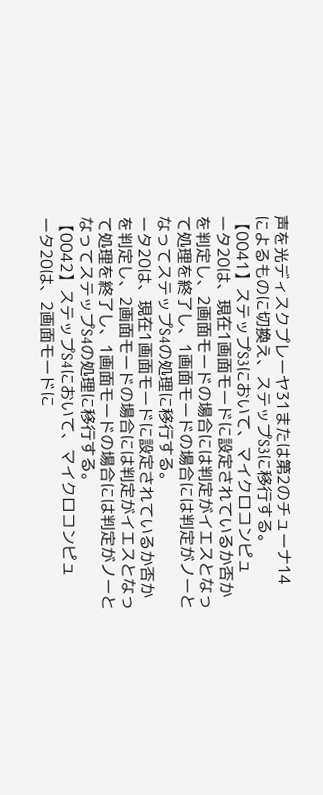声を光ディスクプレーヤ31または第2のチューナ14
によるものに切換え、ステップS3に移行する。
【0041】ステップS3において、マイクロコンピュ
ータ20は、現在1画面モードに設定されているか否か
を判定し、2画面モードの場合には判定がイエスとなっ
て処理を終了し、1画面モードの場合には判定がノーと
なってステップS4の処理に移行する。
ータ20は、現在1画面モードに設定されているか否か
を判定し、2画面モードの場合には判定がイエスとなっ
て処理を終了し、1画面モードの場合には判定がノーと
なってステップS4の処理に移行する。
【0042】ステップS4において、マイクロコンピュ
ータ20は、2画面モードに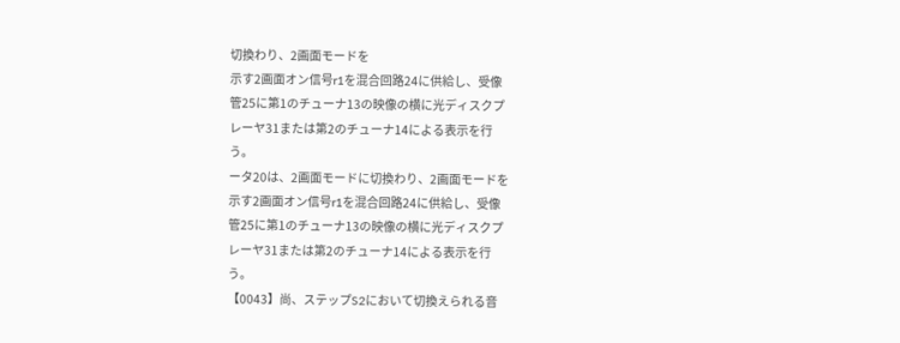切換わり、2画面モードを
示す2画面オン信号r1を混合回路24に供給し、受像
管25に第1のチューナ13の映像の横に光ディスクプ
レーヤ31または第2のチューナ14による表示を行
う。
ータ20は、2画面モードに切換わり、2画面モードを
示す2画面オン信号r1を混合回路24に供給し、受像
管25に第1のチューナ13の映像の横に光ディスクプ
レーヤ31または第2のチューナ14による表示を行
う。
【0043】尚、ステップS2において切換えられる音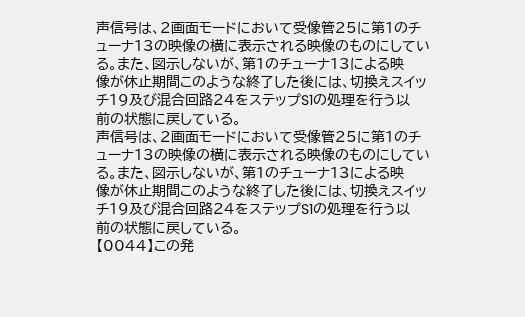声信号は、2画面モードにおいて受像管25に第1のチ
ューナ13の映像の横に表示される映像のものにしてい
る。また、図示しないが、第1のチューナ13による映
像が休止期間このような終了した後には、切換えスイッ
チ19及び混合回路24をステップS1の処理を行う以
前の状態に戻している。
声信号は、2画面モードにおいて受像管25に第1のチ
ューナ13の映像の横に表示される映像のものにしてい
る。また、図示しないが、第1のチューナ13による映
像が休止期間このような終了した後には、切換えスイッ
チ19及び混合回路24をステップS1の処理を行う以
前の状態に戻している。
【0044】この発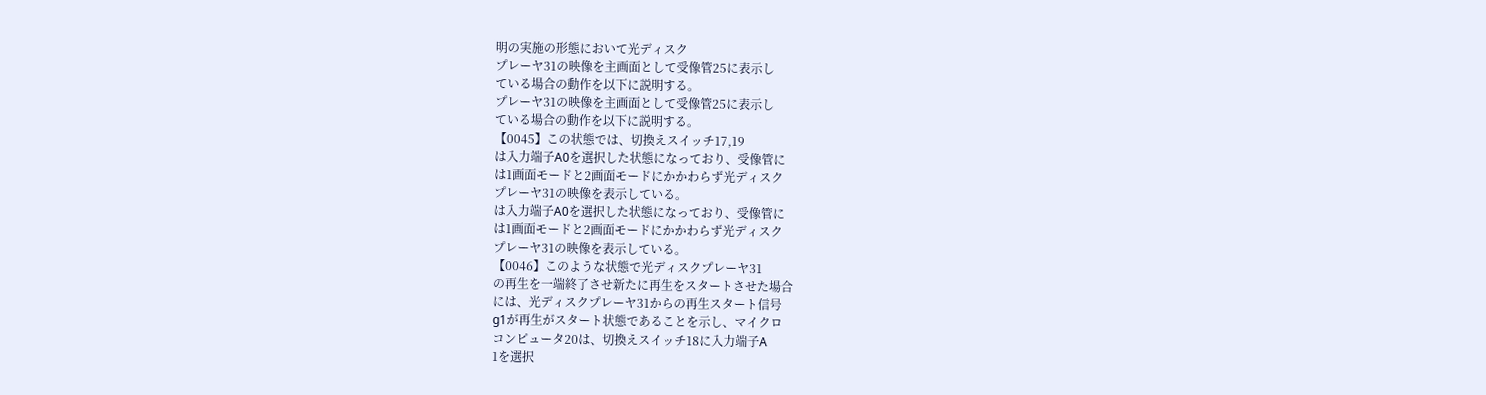明の実施の形態において光ディスク
プレーヤ31の映像を主画面として受像管25に表示し
ている場合の動作を以下に説明する。
プレーヤ31の映像を主画面として受像管25に表示し
ている場合の動作を以下に説明する。
【0045】この状態では、切換えスイッチ17,19
は入力端子A0を選択した状態になっており、受像管に
は1画面モードと2画面モードにかかわらず光ディスク
プレーヤ31の映像を表示している。
は入力端子A0を選択した状態になっており、受像管に
は1画面モードと2画面モードにかかわらず光ディスク
プレーヤ31の映像を表示している。
【0046】このような状態で光ディスクプレーヤ31
の再生を一端終了させ新たに再生をスタートさせた場合
には、光ディスクプレーヤ31からの再生スタート信号
g1が再生がスタート状態であることを示し、マイクロ
コンピュータ20は、切換えスイッチ18に入力端子A
1を選択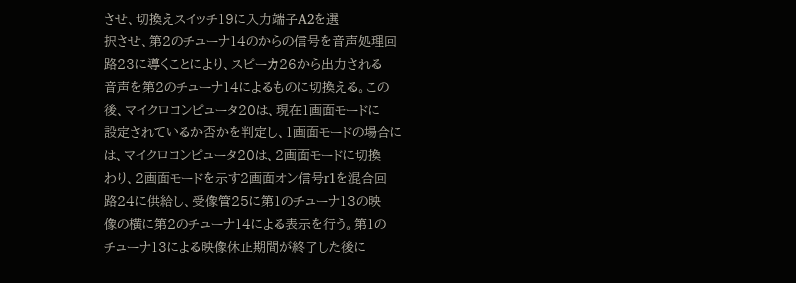させ、切換えスイッチ19に入力端子A2を選
択させ、第2のチューナ14のからの信号を音声処理回
路23に導くことにより、スピーカ26から出力される
音声を第2のチューナ14によるものに切換える。この
後、マイクロコンピュータ20は、現在1画面モードに
設定されているか否かを判定し、1画面モードの場合に
は、マイクロコンピュータ20は、2画面モードに切換
わり、2画面モードを示す2画面オン信号r1を混合回
路24に供給し、受像管25に第1のチューナ13の映
像の横に第2のチューナ14による表示を行う。第1の
チューナ13による映像休止期間が終了した後に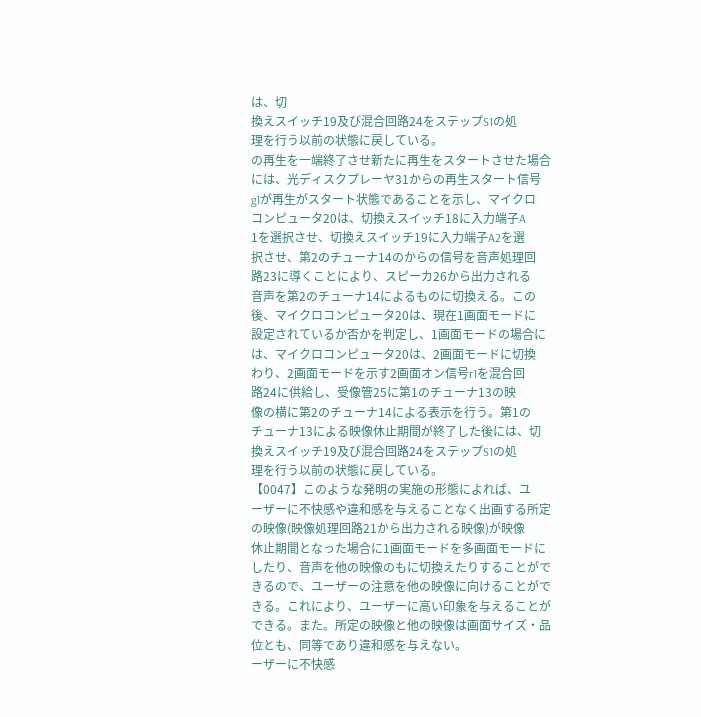は、切
換えスイッチ19及び混合回路24をステップS1の処
理を行う以前の状態に戻している。
の再生を一端終了させ新たに再生をスタートさせた場合
には、光ディスクプレーヤ31からの再生スタート信号
g1が再生がスタート状態であることを示し、マイクロ
コンピュータ20は、切換えスイッチ18に入力端子A
1を選択させ、切換えスイッチ19に入力端子A2を選
択させ、第2のチューナ14のからの信号を音声処理回
路23に導くことにより、スピーカ26から出力される
音声を第2のチューナ14によるものに切換える。この
後、マイクロコンピュータ20は、現在1画面モードに
設定されているか否かを判定し、1画面モードの場合に
は、マイクロコンピュータ20は、2画面モードに切換
わり、2画面モードを示す2画面オン信号r1を混合回
路24に供給し、受像管25に第1のチューナ13の映
像の横に第2のチューナ14による表示を行う。第1の
チューナ13による映像休止期間が終了した後には、切
換えスイッチ19及び混合回路24をステップS1の処
理を行う以前の状態に戻している。
【0047】このような発明の実施の形態によれば、ユ
ーザーに不快感や違和感を与えることなく出画する所定
の映像(映像処理回路21から出力される映像)が映像
休止期間となった場合に1画面モードを多画面モードに
したり、音声を他の映像のもに切換えたりすることがで
きるので、ユーザーの注意を他の映像に向けることがで
きる。これにより、ユーザーに高い印象を与えることが
できる。また。所定の映像と他の映像は画面サイズ・品
位とも、同等であり違和感を与えない。
ーザーに不快感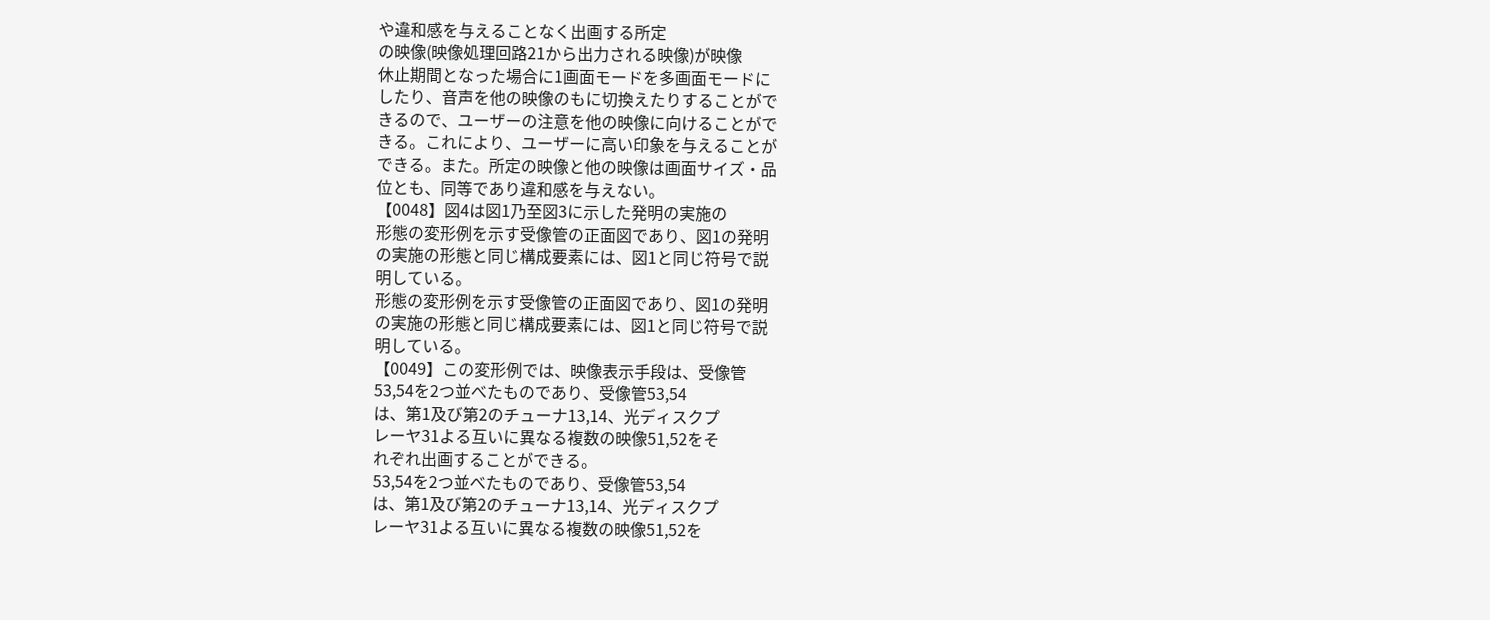や違和感を与えることなく出画する所定
の映像(映像処理回路21から出力される映像)が映像
休止期間となった場合に1画面モードを多画面モードに
したり、音声を他の映像のもに切換えたりすることがで
きるので、ユーザーの注意を他の映像に向けることがで
きる。これにより、ユーザーに高い印象を与えることが
できる。また。所定の映像と他の映像は画面サイズ・品
位とも、同等であり違和感を与えない。
【0048】図4は図1乃至図3に示した発明の実施の
形態の変形例を示す受像管の正面図であり、図1の発明
の実施の形態と同じ構成要素には、図1と同じ符号で説
明している。
形態の変形例を示す受像管の正面図であり、図1の発明
の実施の形態と同じ構成要素には、図1と同じ符号で説
明している。
【0049】この変形例では、映像表示手段は、受像管
53,54を2つ並べたものであり、受像管53,54
は、第1及び第2のチューナ13,14、光ディスクプ
レーヤ31よる互いに異なる複数の映像51,52をそ
れぞれ出画することができる。
53,54を2つ並べたものであり、受像管53,54
は、第1及び第2のチューナ13,14、光ディスクプ
レーヤ31よる互いに異なる複数の映像51,52を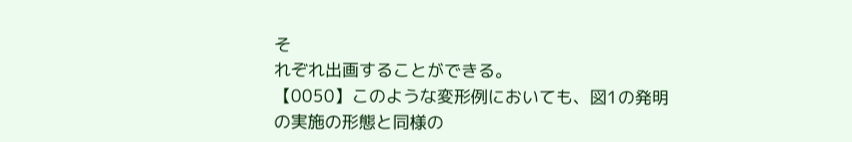そ
れぞれ出画することができる。
【0050】このような変形例においても、図1の発明
の実施の形態と同様の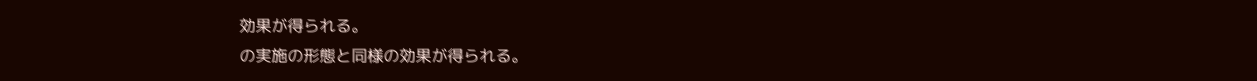効果が得られる。
の実施の形態と同様の効果が得られる。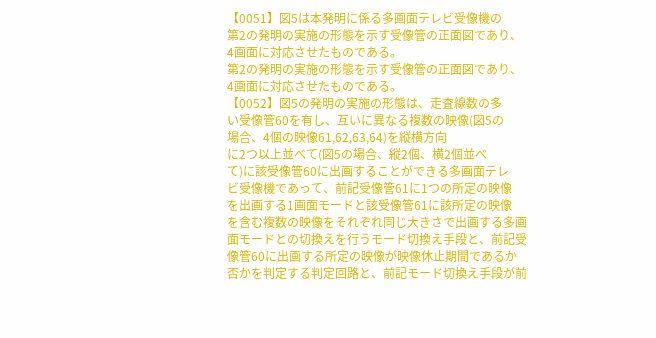【0051】図5は本発明に係る多画面テレビ受像機の
第2の発明の実施の形態を示す受像管の正面図であり、
4画面に対応させたものである。
第2の発明の実施の形態を示す受像管の正面図であり、
4画面に対応させたものである。
【0052】図5の発明の実施の形態は、走査線数の多
い受像管60を有し、互いに異なる複数の映像(図5の
場合、4個の映像61,62,63,64)を縦横方向
に2つ以上並べて(図5の場合、縦2個、横2個並べ
て)に該受像管60に出画することができる多画面テレ
ビ受像機であって、前記受像管61に1つの所定の映像
を出画する1画面モードと該受像管61に該所定の映像
を含む複数の映像をそれぞれ同じ大きさで出画する多画
面モードとの切換えを行うモード切換え手段と、前記受
像管60に出画する所定の映像が映像休止期間であるか
否かを判定する判定回路と、前記モード切換え手段が前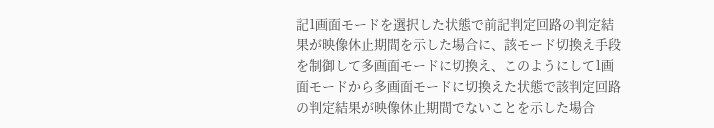記1画面モードを選択した状態で前記判定回路の判定結
果が映像休止期間を示した場合に、該モード切換え手段
を制御して多画面モードに切換え、このようにして1画
面モードから多画面モードに切換えた状態で該判定回路
の判定結果が映像休止期間でないことを示した場合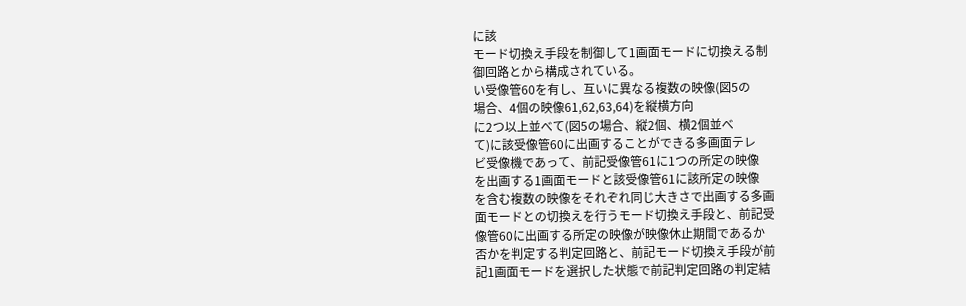に該
モード切換え手段を制御して1画面モードに切換える制
御回路とから構成されている。
い受像管60を有し、互いに異なる複数の映像(図5の
場合、4個の映像61,62,63,64)を縦横方向
に2つ以上並べて(図5の場合、縦2個、横2個並べ
て)に該受像管60に出画することができる多画面テレ
ビ受像機であって、前記受像管61に1つの所定の映像
を出画する1画面モードと該受像管61に該所定の映像
を含む複数の映像をそれぞれ同じ大きさで出画する多画
面モードとの切換えを行うモード切換え手段と、前記受
像管60に出画する所定の映像が映像休止期間であるか
否かを判定する判定回路と、前記モード切換え手段が前
記1画面モードを選択した状態で前記判定回路の判定結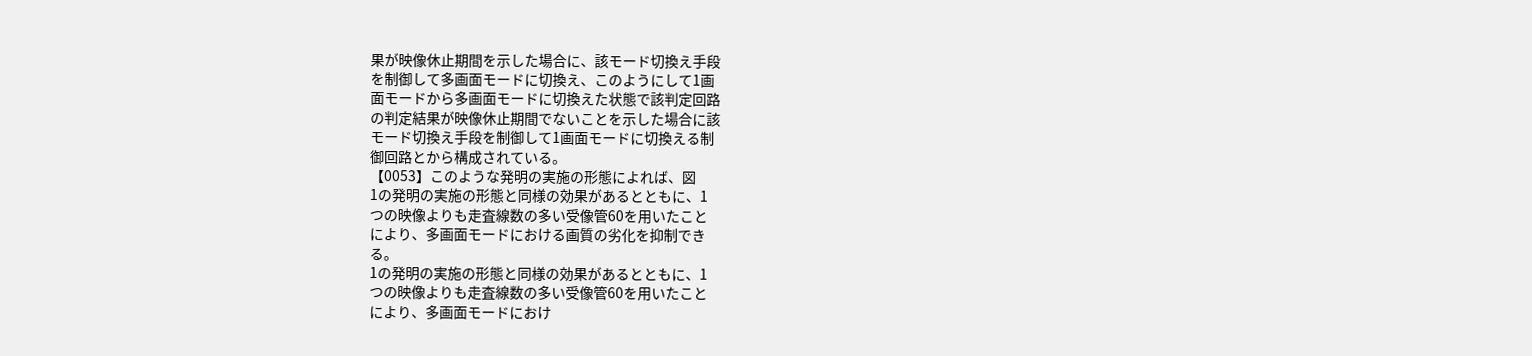果が映像休止期間を示した場合に、該モード切換え手段
を制御して多画面モードに切換え、このようにして1画
面モードから多画面モードに切換えた状態で該判定回路
の判定結果が映像休止期間でないことを示した場合に該
モード切換え手段を制御して1画面モードに切換える制
御回路とから構成されている。
【0053】このような発明の実施の形態によれば、図
1の発明の実施の形態と同様の効果があるとともに、1
つの映像よりも走査線数の多い受像管60を用いたこと
により、多画面モードにおける画質の劣化を抑制でき
る。
1の発明の実施の形態と同様の効果があるとともに、1
つの映像よりも走査線数の多い受像管60を用いたこと
により、多画面モードにおけ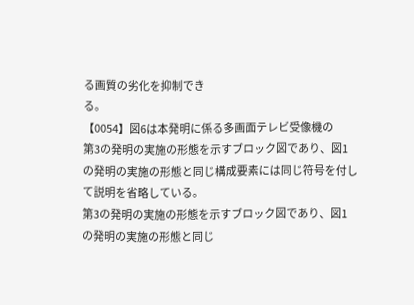る画質の劣化を抑制でき
る。
【0054】図6は本発明に係る多画面テレビ受像機の
第3の発明の実施の形態を示すブロック図であり、図1
の発明の実施の形態と同じ構成要素には同じ符号を付し
て説明を省略している。
第3の発明の実施の形態を示すブロック図であり、図1
の発明の実施の形態と同じ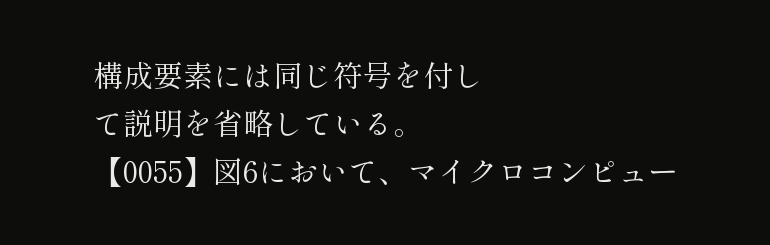構成要素には同じ符号を付し
て説明を省略している。
【0055】図6において、マイクロコンピュー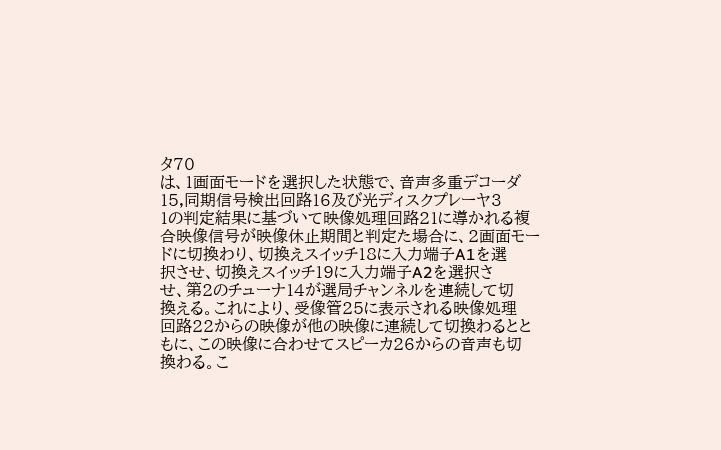タ70
は、1画面モードを選択した状態で、音声多重デコーダ
15,同期信号検出回路16及び光ディスクプレーヤ3
1の判定結果に基づいて映像処理回路21に導かれる複
合映像信号が映像休止期間と判定た場合に、2画面モー
ドに切換わり、切換えスイッチ18に入力端子A1を選
択させ、切換えスイッチ19に入力端子A2を選択さ
せ、第2のチューナ14が選局チャンネルを連続して切
換える。これにより、受像管25に表示される映像処理
回路22からの映像が他の映像に連続して切換わるとと
もに、この映像に合わせてスピーカ26からの音声も切
換わる。こ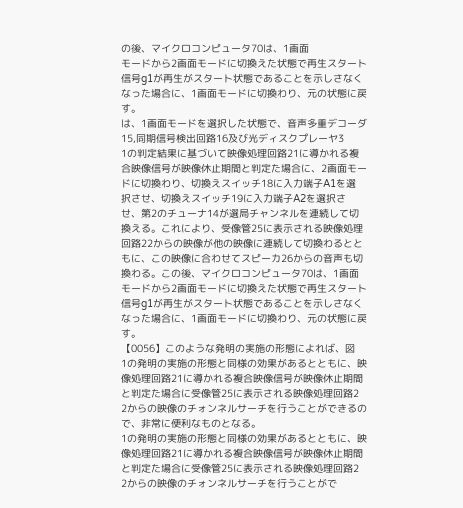の後、マイクロコンピュータ70は、1画面
モードから2画面モードに切換えた状態で再生スタート
信号g1が再生がスタート状態であることを示しさなく
なった場合に、1画面モードに切換わり、元の状態に戻
す。
は、1画面モードを選択した状態で、音声多重デコーダ
15,同期信号検出回路16及び光ディスクプレーヤ3
1の判定結果に基づいて映像処理回路21に導かれる複
合映像信号が映像休止期間と判定た場合に、2画面モー
ドに切換わり、切換えスイッチ18に入力端子A1を選
択させ、切換えスイッチ19に入力端子A2を選択さ
せ、第2のチューナ14が選局チャンネルを連続して切
換える。これにより、受像管25に表示される映像処理
回路22からの映像が他の映像に連続して切換わるとと
もに、この映像に合わせてスピーカ26からの音声も切
換わる。この後、マイクロコンピュータ70は、1画面
モードから2画面モードに切換えた状態で再生スタート
信号g1が再生がスタート状態であることを示しさなく
なった場合に、1画面モードに切換わり、元の状態に戻
す。
【0056】このような発明の実施の形態によれば、図
1の発明の実施の形態と同様の効果があるとともに、映
像処理回路21に導かれる複合映像信号が映像休止期間
と判定た場合に受像管25に表示される映像処理回路2
2からの映像のチォンネルサーチを行うことができるの
で、非常に便利なものとなる。
1の発明の実施の形態と同様の効果があるとともに、映
像処理回路21に導かれる複合映像信号が映像休止期間
と判定た場合に受像管25に表示される映像処理回路2
2からの映像のチォンネルサーチを行うことがで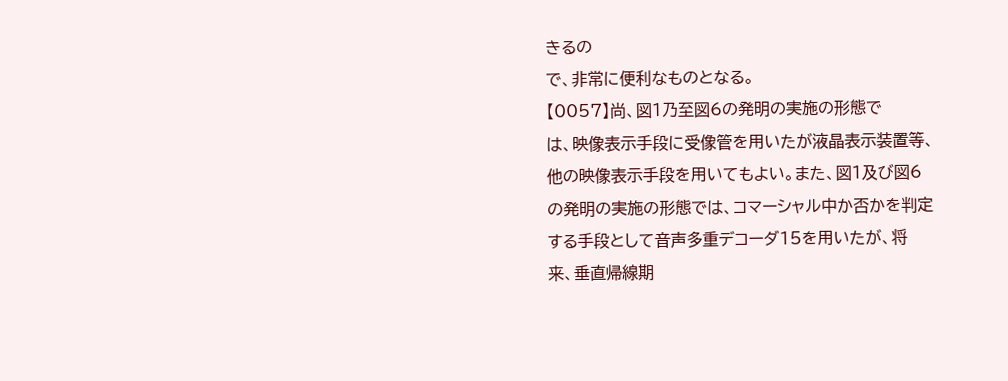きるの
で、非常に便利なものとなる。
【0057】尚、図1乃至図6の発明の実施の形態で
は、映像表示手段に受像管を用いたが液晶表示装置等、
他の映像表示手段を用いてもよい。また、図1及び図6
の発明の実施の形態では、コマーシャル中か否かを判定
する手段として音声多重デコーダ15を用いたが、将
来、垂直帰線期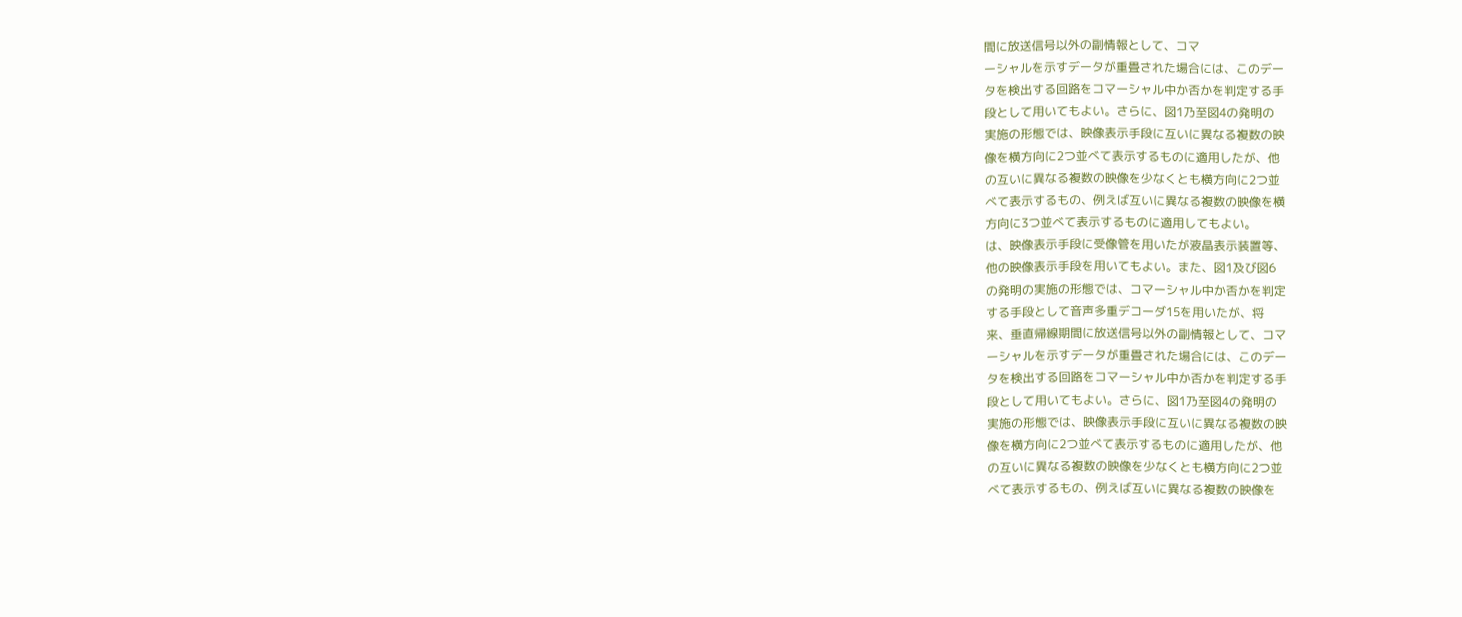間に放送信号以外の副情報として、コマ
ーシャルを示すデータが重畳された場合には、このデー
タを検出する回路をコマーシャル中か否かを判定する手
段として用いてもよい。さらに、図1乃至図4の発明の
実施の形態では、映像表示手段に互いに異なる複数の映
像を横方向に2つ並べて表示するものに適用したが、他
の互いに異なる複数の映像を少なくとも横方向に2つ並
べて表示するもの、例えば互いに異なる複数の映像を横
方向に3つ並べて表示するものに適用してもよい。
は、映像表示手段に受像管を用いたが液晶表示装置等、
他の映像表示手段を用いてもよい。また、図1及び図6
の発明の実施の形態では、コマーシャル中か否かを判定
する手段として音声多重デコーダ15を用いたが、将
来、垂直帰線期間に放送信号以外の副情報として、コマ
ーシャルを示すデータが重畳された場合には、このデー
タを検出する回路をコマーシャル中か否かを判定する手
段として用いてもよい。さらに、図1乃至図4の発明の
実施の形態では、映像表示手段に互いに異なる複数の映
像を横方向に2つ並べて表示するものに適用したが、他
の互いに異なる複数の映像を少なくとも横方向に2つ並
べて表示するもの、例えば互いに異なる複数の映像を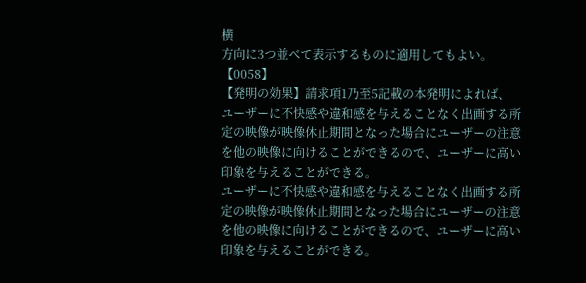横
方向に3つ並べて表示するものに適用してもよい。
【0058】
【発明の効果】請求項1乃至5記載の本発明によれば、
ユーザーに不快感や違和感を与えることなく出画する所
定の映像が映像休止期間となった場合にユーザーの注意
を他の映像に向けることができるので、ユーザーに高い
印象を与えることができる。
ユーザーに不快感や違和感を与えることなく出画する所
定の映像が映像休止期間となった場合にユーザーの注意
を他の映像に向けることができるので、ユーザーに高い
印象を与えることができる。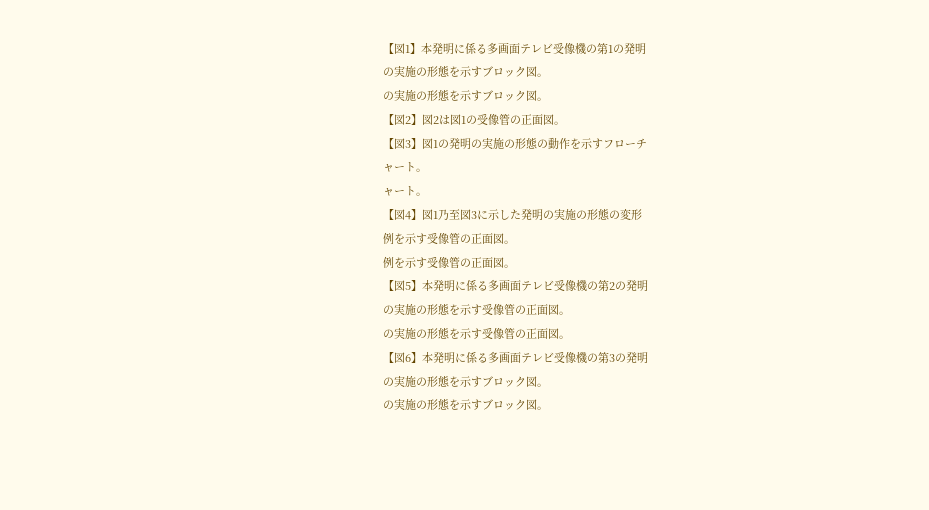【図1】本発明に係る多画面テレビ受像機の第1の発明
の実施の形態を示すブロック図。
の実施の形態を示すブロック図。
【図2】図2は図1の受像管の正面図。
【図3】図1の発明の実施の形態の動作を示すフローチ
ャート。
ャート。
【図4】図1乃至図3に示した発明の実施の形態の変形
例を示す受像管の正面図。
例を示す受像管の正面図。
【図5】本発明に係る多画面テレビ受像機の第2の発明
の実施の形態を示す受像管の正面図。
の実施の形態を示す受像管の正面図。
【図6】本発明に係る多画面テレビ受像機の第3の発明
の実施の形態を示すブロック図。
の実施の形態を示すブロック図。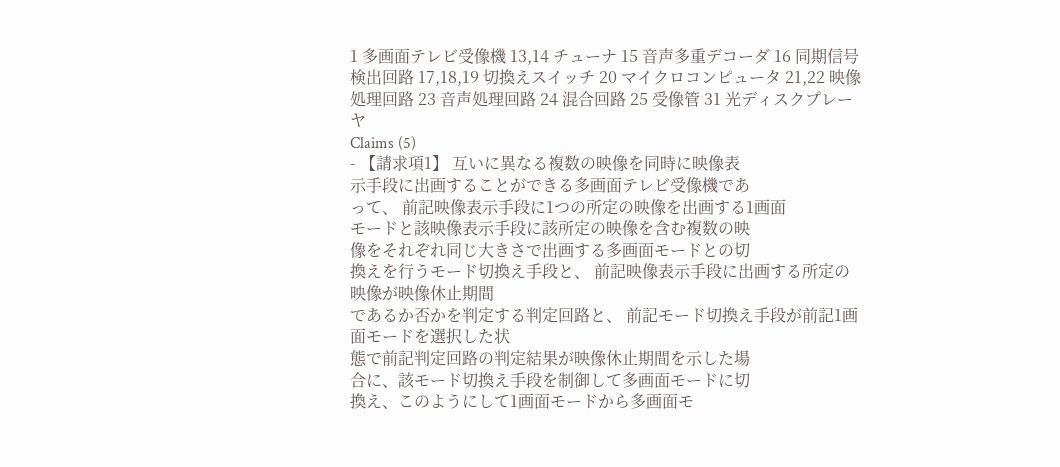1 多画面テレビ受像機 13,14 チューナ 15 音声多重デコーダ 16 同期信号検出回路 17,18,19 切換えスイッチ 20 マイクロコンピュータ 21,22 映像処理回路 23 音声処理回路 24 混合回路 25 受像管 31 光ディスクプレーヤ
Claims (5)
- 【請求項1】 互いに異なる複数の映像を同時に映像表
示手段に出画することができる多画面テレビ受像機であ
って、 前記映像表示手段に1つの所定の映像を出画する1画面
モードと該映像表示手段に該所定の映像を含む複数の映
像をそれぞれ同じ大きさで出画する多画面モードとの切
換えを行うモード切換え手段と、 前記映像表示手段に出画する所定の映像が映像休止期間
であるか否かを判定する判定回路と、 前記モード切換え手段が前記1画面モードを選択した状
態で前記判定回路の判定結果が映像休止期間を示した場
合に、該モード切換え手段を制御して多画面モードに切
換え、このようにして1画面モードから多画面モ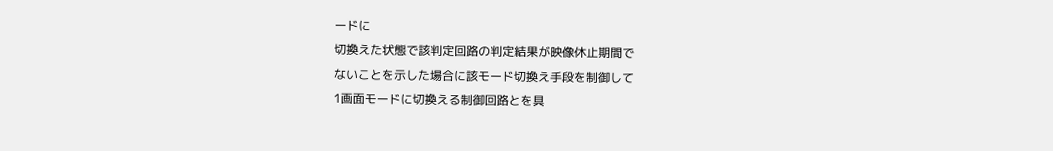ードに
切換えた状態で該判定回路の判定結果が映像休止期間で
ないことを示した場合に該モード切換え手段を制御して
1画面モードに切換える制御回路とを具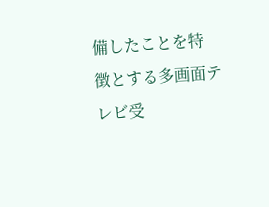備したことを特
徴とする多画面テレビ受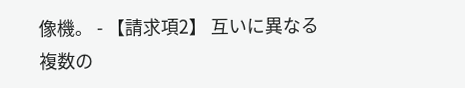像機。 - 【請求項2】 互いに異なる複数の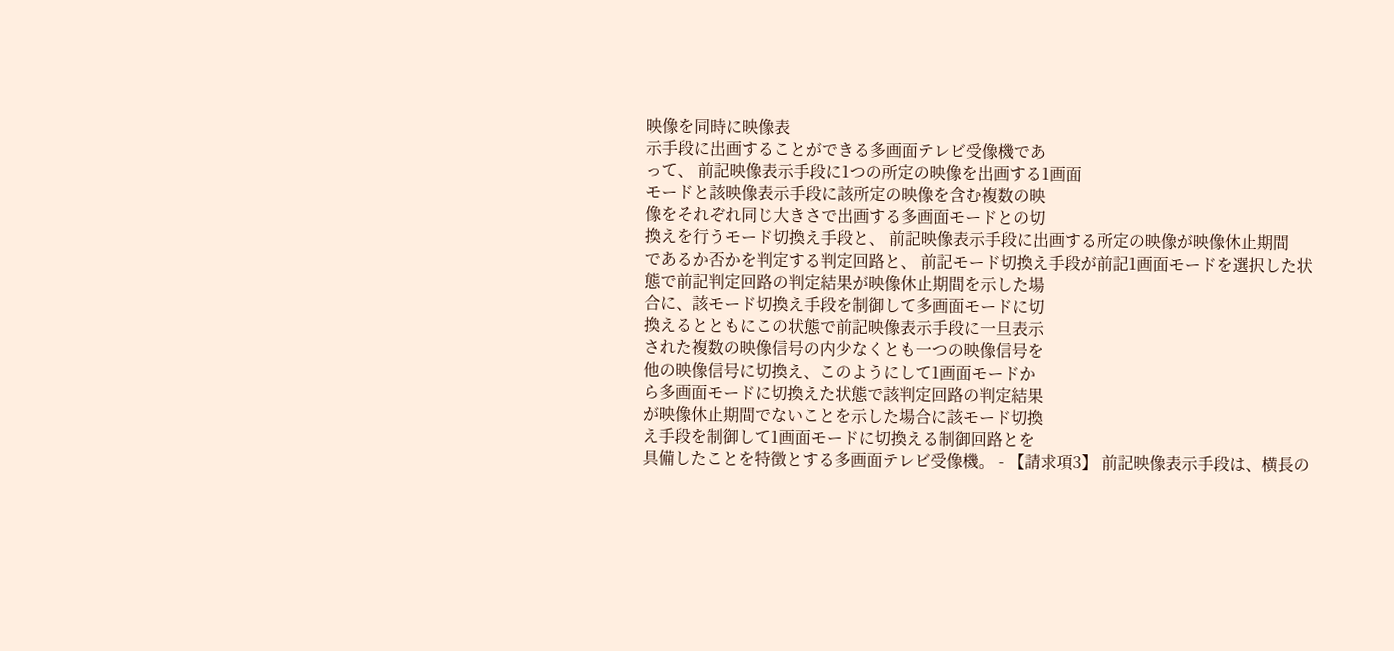映像を同時に映像表
示手段に出画することができる多画面テレビ受像機であ
って、 前記映像表示手段に1つの所定の映像を出画する1画面
モードと該映像表示手段に該所定の映像を含む複数の映
像をそれぞれ同じ大きさで出画する多画面モードとの切
換えを行うモード切換え手段と、 前記映像表示手段に出画する所定の映像が映像休止期間
であるか否かを判定する判定回路と、 前記モード切換え手段が前記1画面モードを選択した状
態で前記判定回路の判定結果が映像休止期間を示した場
合に、該モード切換え手段を制御して多画面モードに切
換えるとともにこの状態で前記映像表示手段に一旦表示
された複数の映像信号の内少なくとも一つの映像信号を
他の映像信号に切換え、このようにして1画面モードか
ら多画面モードに切換えた状態で該判定回路の判定結果
が映像休止期間でないことを示した場合に該モード切換
え手段を制御して1画面モードに切換える制御回路とを
具備したことを特徴とする多画面テレビ受像機。 - 【請求項3】 前記映像表示手段は、横長の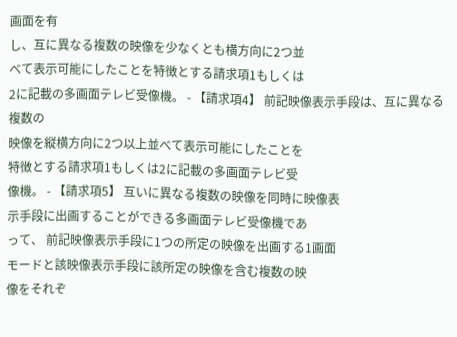画面を有
し、互に異なる複数の映像を少なくとも横方向に2つ並
べて表示可能にしたことを特徴とする請求項1もしくは
2に記載の多画面テレビ受像機。 - 【請求項4】 前記映像表示手段は、互に異なる複数の
映像を縦横方向に2つ以上並べて表示可能にしたことを
特徴とする請求項1もしくは2に記載の多画面テレビ受
像機。 - 【請求項5】 互いに異なる複数の映像を同時に映像表
示手段に出画することができる多画面テレビ受像機であ
って、 前記映像表示手段に1つの所定の映像を出画する1画面
モードと該映像表示手段に該所定の映像を含む複数の映
像をそれぞ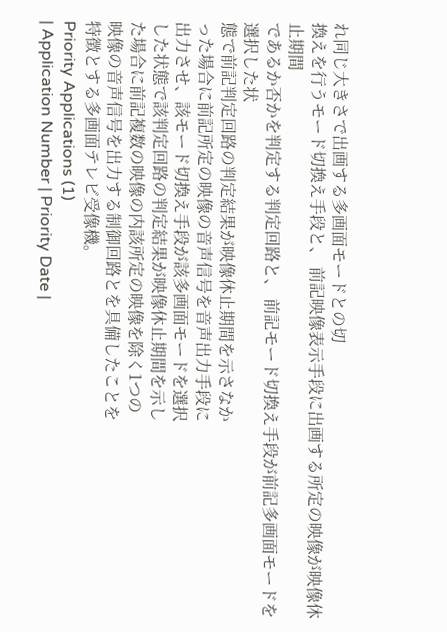れ同じ大きさで出画する多画面モードとの切
換えを行うモード切換え手段と、 前記映像表示手段に出画する所定の映像が映像休止期間
であるか否かを判定する判定回路と、 前記モード切換え手段が前記多画面モードを選択した状
態で前記判定回路の判定結果が映像休止期間を示さなか
った場合に前記所定の映像の音声信号を音声出力手段に
出力させ、該モード切換え手段が該多画面モードを選択
した状態で該判定回路の判定結果が映像休止期間を示し
た場合に前記複数の映像の内該所定の映像を除く1つの
映像の音声信号を出力する制御回路とを具備したことを
特徴とする多画面テレビ受像機。
Priority Applications (1)
| Application Number | Priority Date |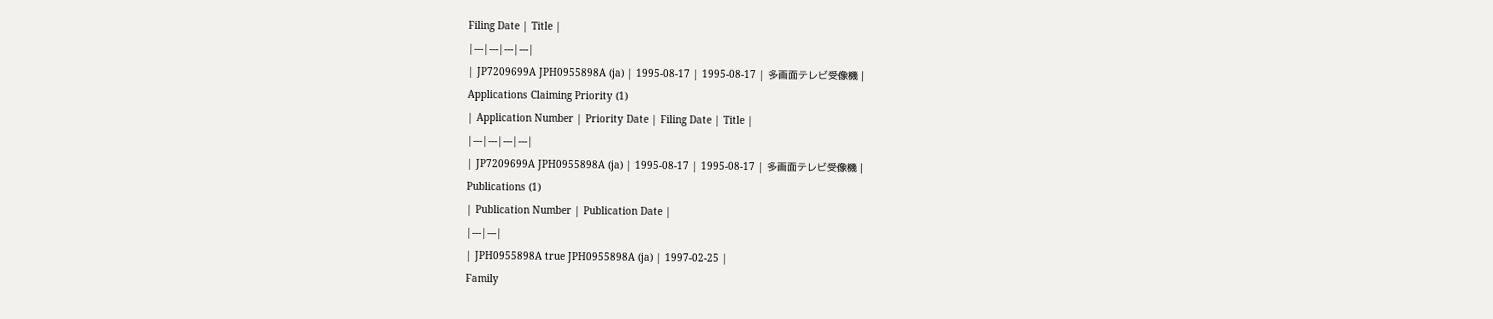Filing Date | Title |
|---|---|---|---|
| JP7209699A JPH0955898A (ja) | 1995-08-17 | 1995-08-17 | 多画面テレビ受像機 |
Applications Claiming Priority (1)
| Application Number | Priority Date | Filing Date | Title |
|---|---|---|---|
| JP7209699A JPH0955898A (ja) | 1995-08-17 | 1995-08-17 | 多画面テレビ受像機 |
Publications (1)
| Publication Number | Publication Date |
|---|---|
| JPH0955898A true JPH0955898A (ja) | 1997-02-25 |
Family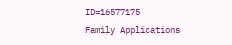ID=16577175
Family Applications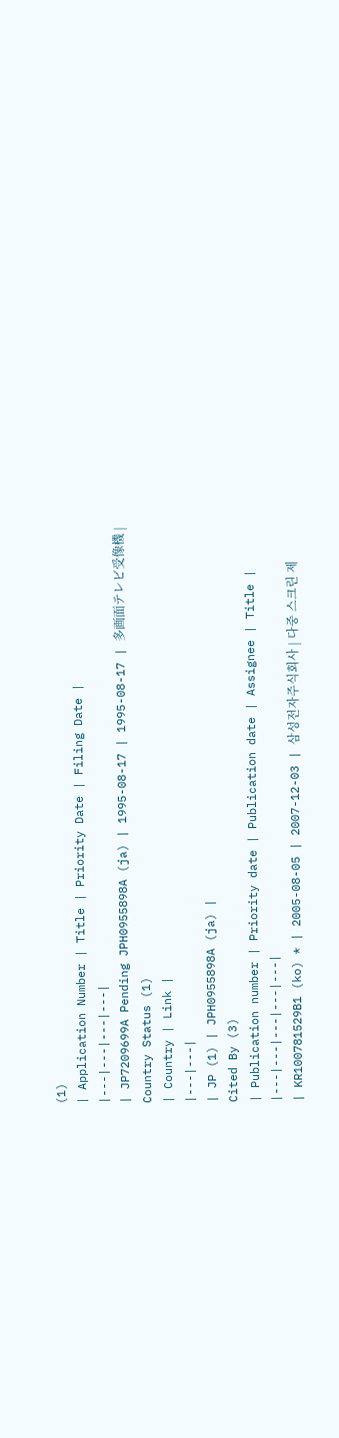(1)
| Application Number | Title | Priority Date | Filing Date |
|---|---|---|---|
| JP7209699A Pending JPH0955898A (ja) | 1995-08-17 | 1995-08-17 | 多画面テレビ受像機 |
Country Status (1)
| Country | Link |
|---|---|
| JP (1) | JPH0955898A (ja) |
Cited By (3)
| Publication number | Priority date | Publication date | Assignee | Title |
|---|---|---|---|---|
| KR100781529B1 (ko) * | 2005-08-05 | 2007-12-03 | 삼성전자주식회사 | 다중 스크린 제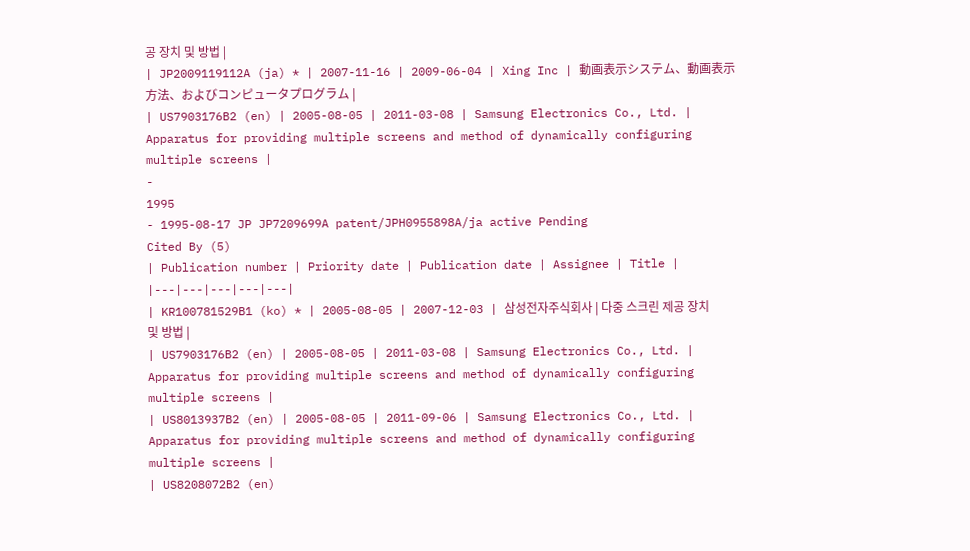공 장치 및 방법 |
| JP2009119112A (ja) * | 2007-11-16 | 2009-06-04 | Xing Inc | 動画表示システム、動画表示方法、およびコンピュータプログラム |
| US7903176B2 (en) | 2005-08-05 | 2011-03-08 | Samsung Electronics Co., Ltd. | Apparatus for providing multiple screens and method of dynamically configuring multiple screens |
-
1995
- 1995-08-17 JP JP7209699A patent/JPH0955898A/ja active Pending
Cited By (5)
| Publication number | Priority date | Publication date | Assignee | Title |
|---|---|---|---|---|
| KR100781529B1 (ko) * | 2005-08-05 | 2007-12-03 | 삼성전자주식회사 | 다중 스크린 제공 장치 및 방법 |
| US7903176B2 (en) | 2005-08-05 | 2011-03-08 | Samsung Electronics Co., Ltd. | Apparatus for providing multiple screens and method of dynamically configuring multiple screens |
| US8013937B2 (en) | 2005-08-05 | 2011-09-06 | Samsung Electronics Co., Ltd. | Apparatus for providing multiple screens and method of dynamically configuring multiple screens |
| US8208072B2 (en)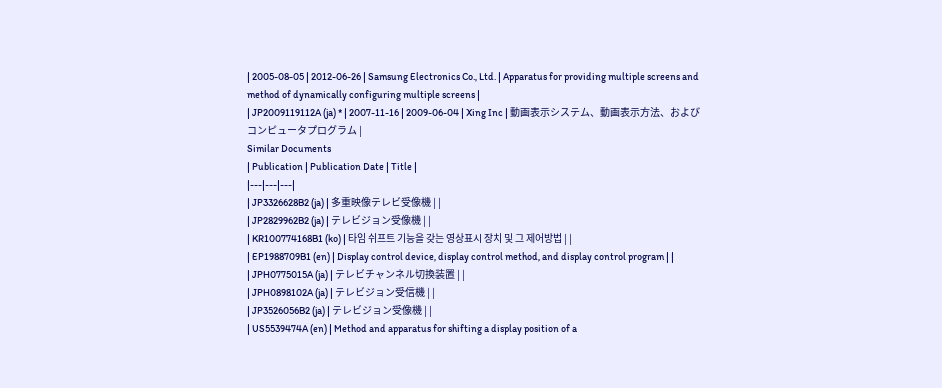| 2005-08-05 | 2012-06-26 | Samsung Electronics Co., Ltd. | Apparatus for providing multiple screens and method of dynamically configuring multiple screens |
| JP2009119112A (ja) * | 2007-11-16 | 2009-06-04 | Xing Inc | 動画表示システム、動画表示方法、およびコンピュータプログラム |
Similar Documents
| Publication | Publication Date | Title |
|---|---|---|
| JP3326628B2 (ja) | 多重映像テレビ受像機 | |
| JP2829962B2 (ja) | テレビジョン受像機 | |
| KR100774168B1 (ko) | 타임 쉬프트 기능을 갖는 영상표시 장치 및 그 제어방법 | |
| EP1988709B1 (en) | Display control device, display control method, and display control program | |
| JPH0775015A (ja) | テレビチャンネル切換装置 | |
| JPH0898102A (ja) | テレビジョン受信機 | |
| JP3526056B2 (ja) | テレビジョン受像機 | |
| US5539474A (en) | Method and apparatus for shifting a display position of a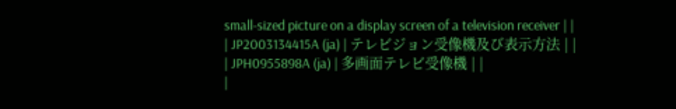small-sized picture on a display screen of a television receiver | |
| JP2003134415A (ja) | テレビジョン受像機及び表示方法 | |
| JPH0955898A (ja) | 多画面テレビ受像機 | |
|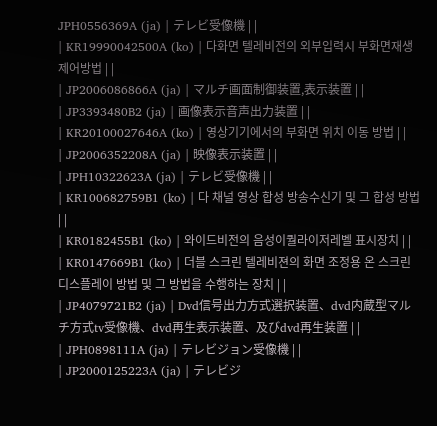JPH0556369A (ja) | テレビ受像機 | |
| KR19990042500A (ko) | 다화면 텔레비전의 외부입력시 부화면재생제어방법 | |
| JP2006086866A (ja) | マルチ画面制御装置,表示装置 | |
| JP3393480B2 (ja) | 画像表示音声出力装置 | |
| KR20100027646A (ko) | 영상기기에서의 부화면 위치 이동 방법 | |
| JP2006352208A (ja) | 映像表示装置 | |
| JPH10322623A (ja) | テレビ受像機 | |
| KR100682759B1 (ko) | 다 채널 영상 합성 방송수신기 및 그 합성 방법 | |
| KR0182455B1 (ko) | 와이드비전의 음성이퀄라이저레벨 표시장치 | |
| KR0147669B1 (ko) | 더블 스크린 텔레비젼의 화면 조정용 온 스크린 디스플레이 방법 및 그 방법을 수행하는 장치 | |
| JP4079721B2 (ja) | Dvd信号出力方式選択装置、dvd内蔵型マルチ方式tv受像機、dvd再生表示装置、及びdvd再生装置 | |
| JPH0898111A (ja) | テレビジョン受像機 | |
| JP2000125223A (ja) | テレビジ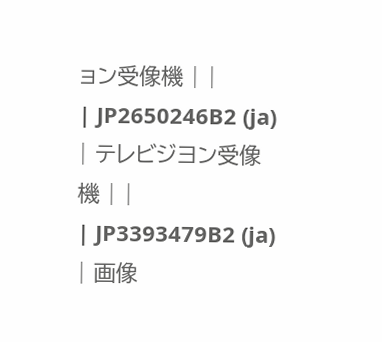ョン受像機 | |
| JP2650246B2 (ja) | テレビジヨン受像機 | |
| JP3393479B2 (ja) | 画像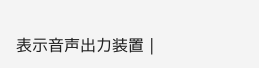表示音声出力装置 |